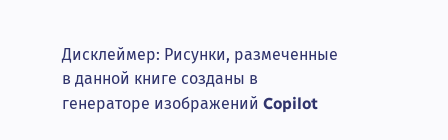Дисклеймер: Рисунки, размеченные в данной книге созданы в генераторе изображений Copilot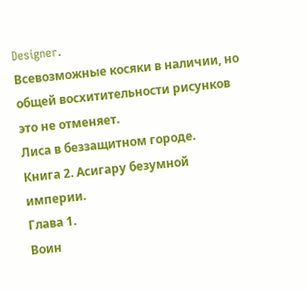Designer.
Всевозможные косяки в наличии, но общей восхитительности рисунков это не отменяет.
Лиса в беззащитном городе.
Книга 2. Асигару безумной империи.
Глава 1.
Воин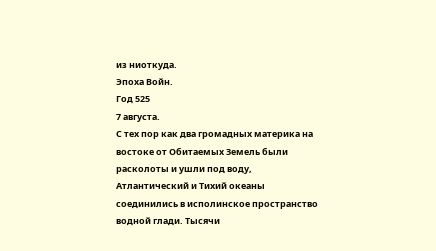из ниоткуда.
Эпоха Войн.
Год 525
7 августа.
С тех пор как два громадных материка на востоке от Обитаемых Земель были расколоты и ушли под воду, Атлантический и Тихий океаны соединились в исполинское пространство водной глади. Тысячи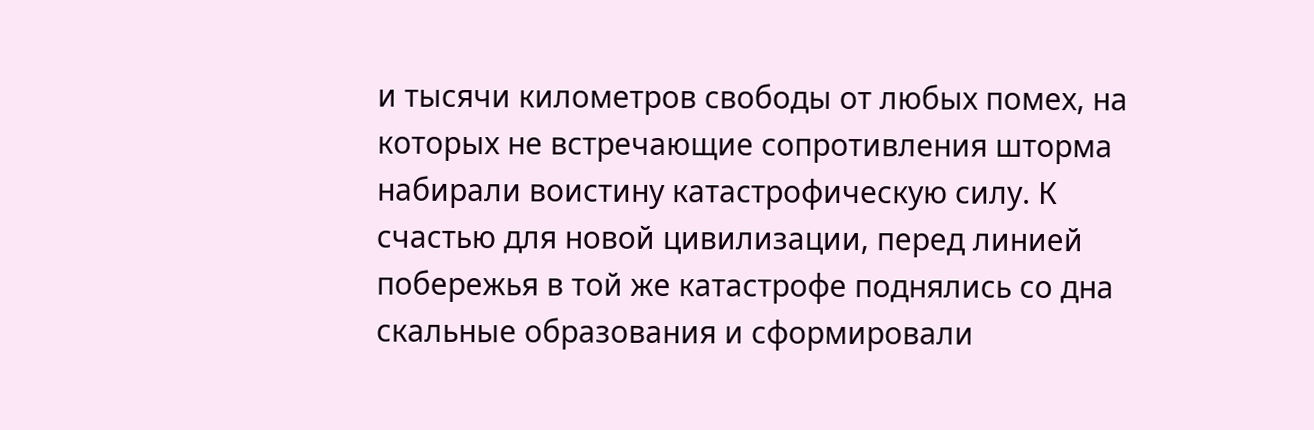и тысячи километров свободы от любых помех, на которых не встречающие сопротивления шторма набирали воистину катастрофическую силу. К счастью для новой цивилизации, перед линией побережья в той же катастрофе поднялись со дна скальные образования и сформировали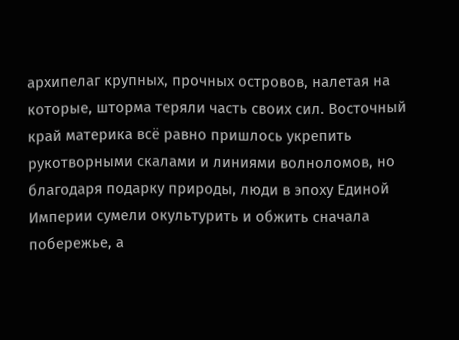архипелаг крупных, прочных островов, налетая на которые, шторма теряли часть своих сил. Восточный край материка всё равно пришлось укрепить рукотворными скалами и линиями волноломов, но благодаря подарку природы, люди в эпоху Единой Империи сумели окультурить и обжить сначала побережье, а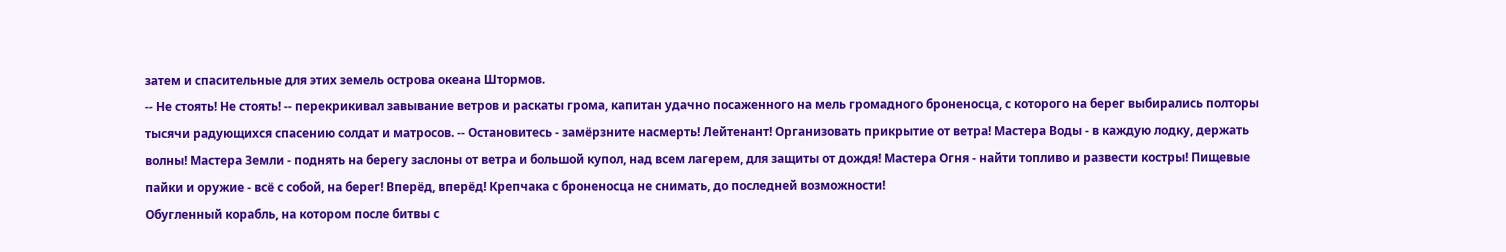затем и спасительные для этих земель острова океана Штормов.
-- Не стоять! Не стоять! -- перекрикивал завывание ветров и раскаты грома, капитан удачно посаженного на мель громадного броненосца, с которого на берег выбирались полторы тысячи радующихся спасению солдат и матросов. -- Остановитесь - замёрзните насмерть! Лейтенант! Организовать прикрытие от ветра! Мастера Воды - в каждую лодку, держать волны! Мастера Земли - поднять на берегу заслоны от ветра и большой купол, над всем лагерем, для защиты от дождя! Мастера Огня - найти топливо и развести костры! Пищевые пайки и оружие - всё с собой, на берег! Вперёд, вперёд! Крепчака с броненосца не снимать, до последней возможности!
Обугленный корабль, на котором после битвы с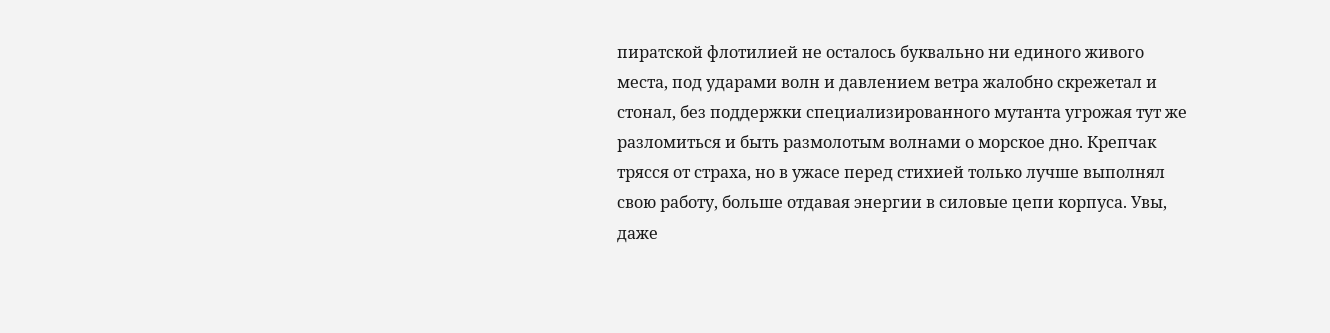пиратской флотилией не осталось буквально ни единого живого места, под ударами волн и давлением ветра жалобно скрежетал и стонал, без поддержки специализированного мутанта угрожая тут же разломиться и быть размолотым волнами о морское дно. Крепчак трясся от страха, но в ужасе перед стихией только лучше выполнял свою работу, больше отдавая энергии в силовые цепи корпуса. Увы, даже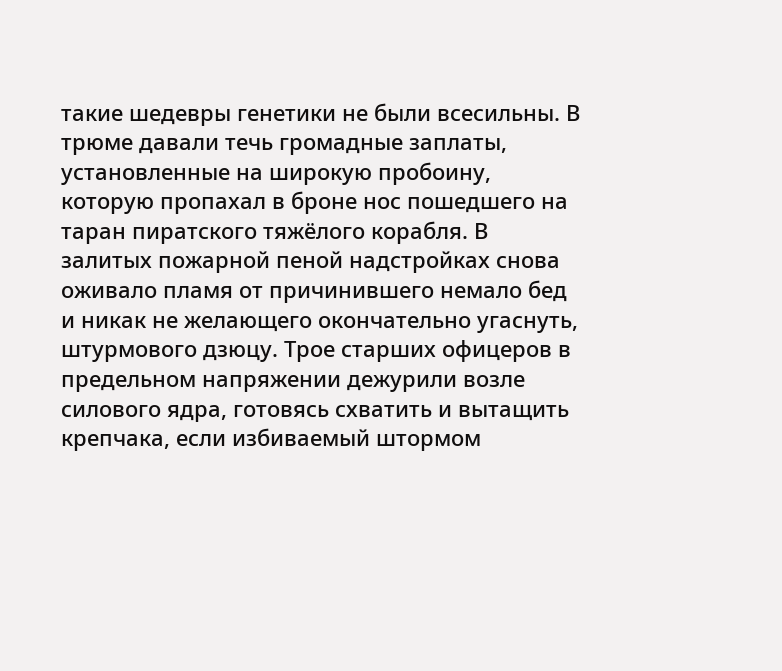такие шедевры генетики не были всесильны. В трюме давали течь громадные заплаты, установленные на широкую пробоину, которую пропахал в броне нос пошедшего на таран пиратского тяжёлого корабля. В залитых пожарной пеной надстройках снова оживало пламя от причинившего немало бед и никак не желающего окончательно угаснуть, штурмового дзюцу. Трое старших офицеров в предельном напряжении дежурили возле силового ядра, готовясь схватить и вытащить крепчака, если избиваемый штормом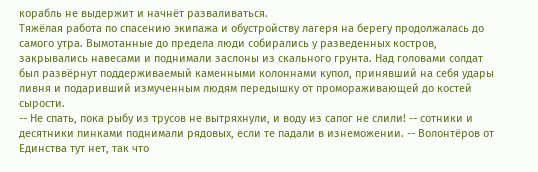корабль не выдержит и начнёт разваливаться.
Тяжёлая работа по спасению экипажа и обустройству лагеря на берегу продолжалась до самого утра. Вымотанные до предела люди собирались у разведенных костров, закрывались навесами и поднимали заслоны из скального грунта. Над головами солдат был развёрнут поддерживаемый каменными колоннами купол, принявший на себя удары ливня и подаривший измученным людям передышку от промораживающей до костей сырости.
-- Не спать, пока рыбу из трусов не вытряхнули, и воду из сапог не слили! -- сотники и десятники пинками поднимали рядовых, если те падали в изнеможении. -- Волонтёров от Единства тут нет, так что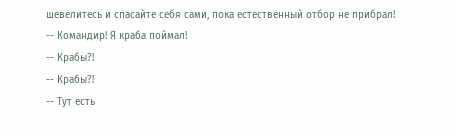шевелитесь и спасайте себя сами, пока естественный отбор не прибрал!
-- Командир! Я краба поймал!
-- Крабы?!
-- Крабы?!
-- Тут есть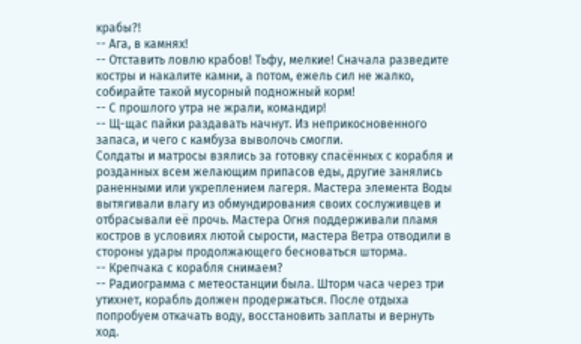крабы?!
-- Ага, в камнях!
-- Отставить ловлю крабов! Тьфу, мелкие! Сначала разведите костры и накалите камни, а потом, ежель сил не жалко, собирайте такой мусорный подножный корм!
-- С прошлого утра не жрали, командир!
-- Щ-щас пайки раздавать начнут. Из неприкосновенного запаса, и чего с камбуза выволочь смогли.
Солдаты и матросы взялись за готовку спасённых с корабля и розданных всем желающим припасов еды, другие занялись раненными или укреплением лагеря. Мастера элемента Воды вытягивали влагу из обмундирования своих сослуживцев и отбрасывали её прочь. Мастера Огня поддерживали пламя костров в условиях лютой сырости, мастера Ветра отводили в стороны удары продолжающего бесноваться шторма.
-- Крепчака с корабля снимаем?
-- Радиограмма с метеостанции была. Шторм часа через три утихнет, корабль должен продержаться. После отдыха попробуем откачать воду, восстановить заплаты и вернуть ход.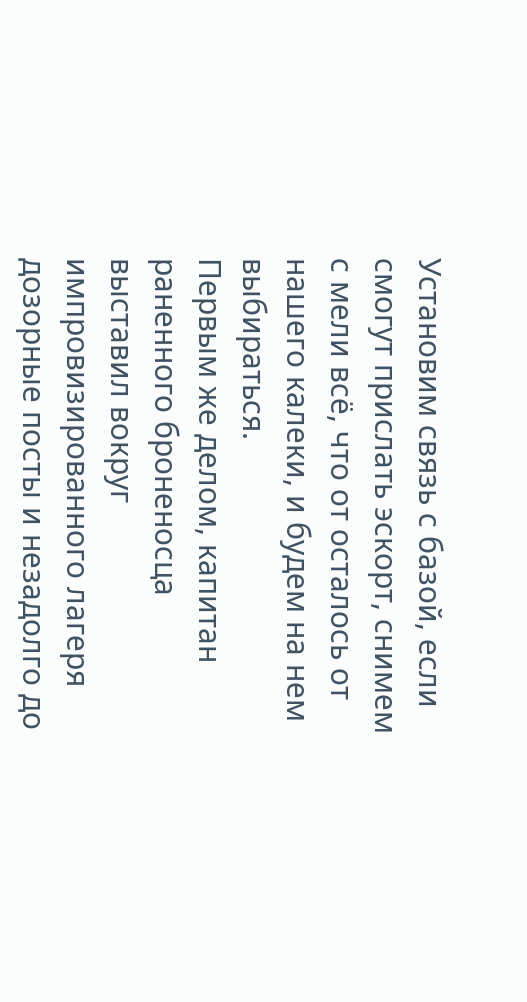Установим связь с базой, если смогут прислать эскорт, снимем с мели всё, что от осталось от нашего калеки, и будем на нем выбираться.
Первым же делом, капитан раненного броненосца выставил вокруг импровизированного лагеря дозорные посты и незадолго до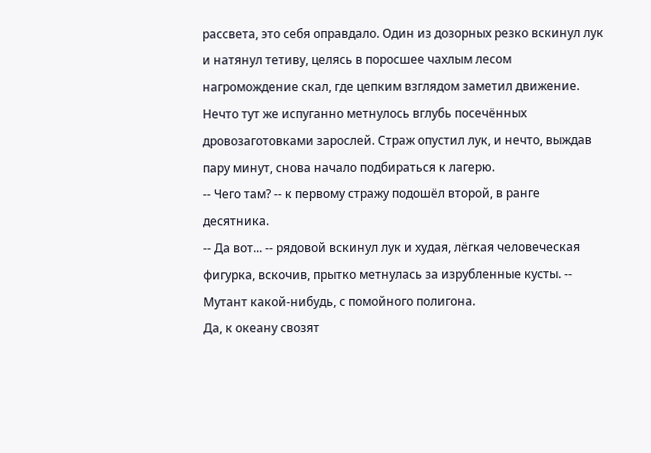рассвета, это себя оправдало. Один из дозорных резко вскинул лук и натянул тетиву, целясь в поросшее чахлым лесом нагромождение скал, где цепким взглядом заметил движение. Нечто тут же испуганно метнулось вглубь посечённых дровозаготовками зарослей. Страж опустил лук, и нечто, выждав пару минут, снова начало подбираться к лагерю.
-- Чего там? -- к первому стражу подошёл второй, в ранге десятника.
-- Да вот... -- рядовой вскинул лук и худая, лёгкая человеческая фигурка, вскочив, прытко метнулась за изрубленные кусты. -- Мутант какой-нибудь, с помойного полигона.
Да, к океану свозят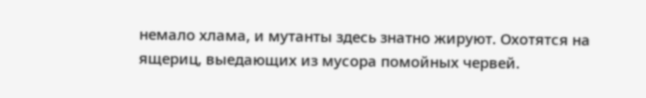немало хлама, и мутанты здесь знатно жируют. Охотятся на ящериц, выедающих из мусора помойных червей.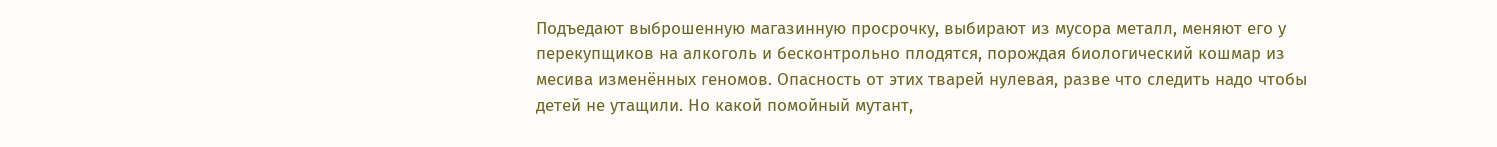Подъедают выброшенную магазинную просрочку, выбирают из мусора металл, меняют его у перекупщиков на алкоголь и бесконтрольно плодятся, порождая биологический кошмар из месива изменённых геномов. Опасность от этих тварей нулевая, разве что следить надо чтобы детей не утащили. Но какой помойный мутант,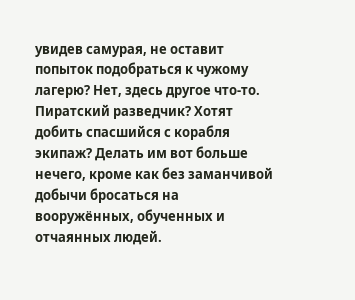увидев самурая, не оставит попыток подобраться к чужому лагерю? Нет, здесь другое что-то. Пиратский разведчик? Хотят добить спасшийся с корабля экипаж? Делать им вот больше нечего, кроме как без заманчивой добычи бросаться на вооружённых, обученных и отчаянных людей.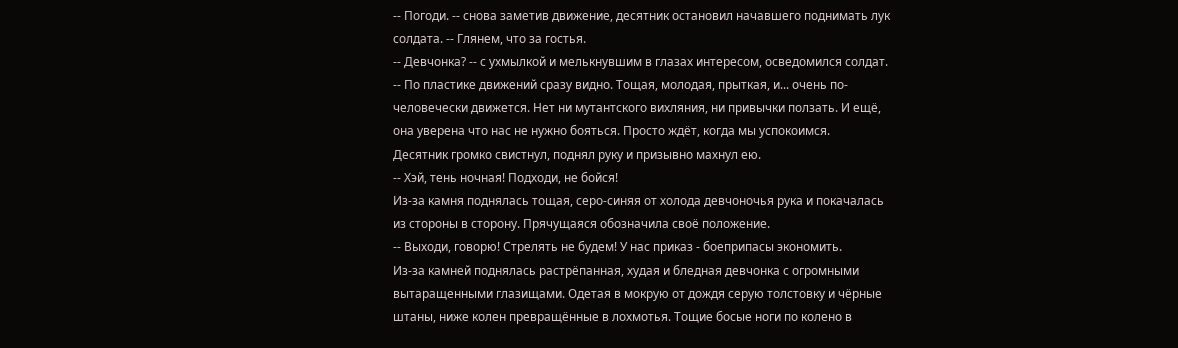-- Погоди. -- снова заметив движение, десятник остановил начавшего поднимать лук солдата. -- Глянем, что за гостья.
-- Девчонка? -- с ухмылкой и мелькнувшим в глазах интересом, осведомился солдат.
-- По пластике движений сразу видно. Тощая, молодая, прыткая, и... очень по-человечески движется. Нет ни мутантского вихляния, ни привычки ползать. И ещё, она уверена что нас не нужно бояться. Просто ждёт, когда мы успокоимся.
Десятник громко свистнул, поднял руку и призывно махнул ею.
-- Хэй, тень ночная! Подходи, не бойся!
Из-за камня поднялась тощая, серо-синяя от холода девчоночья рука и покачалась из стороны в сторону. Прячущаяся обозначила своё положение.
-- Выходи, говорю! Стрелять не будем! У нас приказ - боеприпасы экономить.
Из-за камней поднялась растрёпанная, худая и бледная девчонка с огромными вытаращенными глазищами. Одетая в мокрую от дождя серую толстовку и чёрные штаны, ниже колен превращённые в лохмотья. Тощие босые ноги по колено в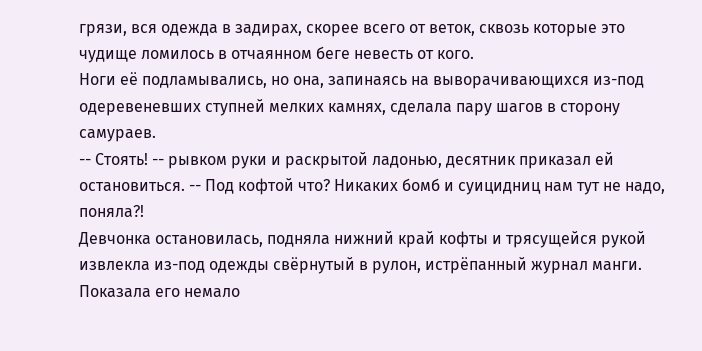грязи, вся одежда в задирах, скорее всего от веток, сквозь которые это чудище ломилось в отчаянном беге невесть от кого.
Ноги её подламывались, но она, запинаясь на выворачивающихся из-под одеревеневших ступней мелких камнях, сделала пару шагов в сторону самураев.
-- Стоять! -- рывком руки и раскрытой ладонью, десятник приказал ей остановиться. -- Под кофтой что? Никаких бомб и суицидниц нам тут не надо, поняла?!
Девчонка остановилась, подняла нижний край кофты и трясущейся рукой извлекла из-под одежды свёрнутый в рулон, истрёпанный журнал манги. Показала его немало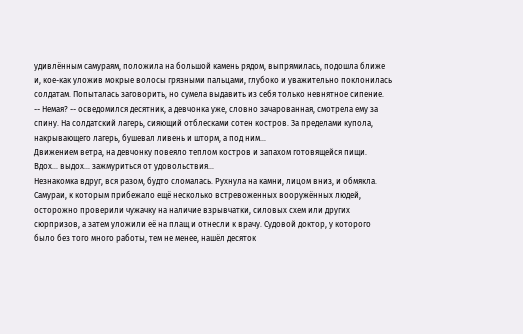удивлённым самураям, положила на большой камень рядом, выпрямилась, подошла ближе и, кое-как уложив мокрые волосы грязными пальцами, глубоко и уважительно поклонилась солдатам. Попыталась заговорить, но сумела выдавить из себя только невнятное сипение.
-- Немая? -- осведомился десятник, а девчонка уже, словно зачарованная, смотрела ему за спину. На солдатский лагерь, сияющий отблесками сотен костров. За пределами купола, накрывающего лагерь, бушевал ливень и шторм, а под ним...
Движением ветра, на девчонку повеяло теплом костров и запахом готовящейся пищи. Вдох... выдох... зажмуриться от удовольствия...
Незнакомка вдруг, вся разом, будто сломалась. Рухнула на камни, лицом вниз, и обмякла.
Самураи, к которым прибежало ещё несколько встревоженных вооружённых людей, осторожно проверили чужачку на наличие взрывчатки, силовых схем или других сюрпризов, а затем уложили её на плащ и отнесли к врачу. Судовой доктор, у которого было без того много работы, тем не менее, нашёл десяток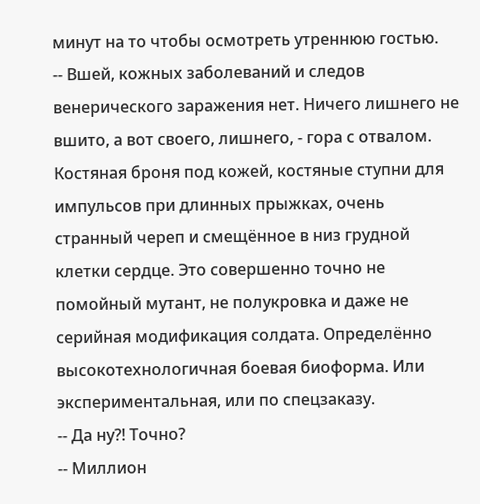минут на то чтобы осмотреть утреннюю гостью.
-- Вшей, кожных заболеваний и следов венерического заражения нет. Ничего лишнего не вшито, а вот своего, лишнего, - гора с отвалом. Костяная броня под кожей, костяные ступни для импульсов при длинных прыжках, очень странный череп и смещённое в низ грудной клетки сердце. Это совершенно точно не помойный мутант, не полукровка и даже не серийная модификация солдата. Определённо высокотехнологичная боевая биоформа. Или экспериментальная, или по спецзаказу.
-- Да ну?! Точно?
-- Миллион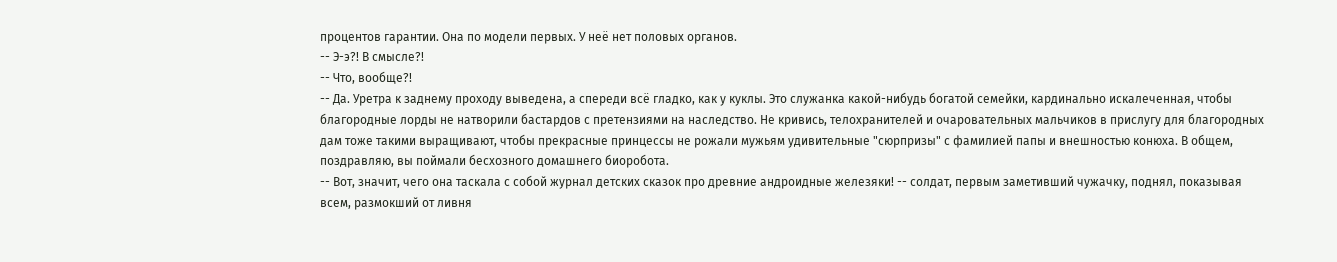процентов гарантии. Она по модели первых. У неё нет половых органов.
-- Э-э?! В смысле?!
-- Что, вообще?!
-- Да. Уретра к заднему проходу выведена, а спереди всё гладко, как у куклы. Это служанка какой-нибудь богатой семейки, кардинально искалеченная, чтобы благородные лорды не натворили бастардов с претензиями на наследство. Не кривись, телохранителей и очаровательных мальчиков в прислугу для благородных дам тоже такими выращивают, чтобы прекрасные принцессы не рожали мужьям удивительные "сюрпризы" с фамилией папы и внешностью конюха. В общем, поздравляю, вы поймали бесхозного домашнего биоробота.
-- Вот, значит, чего она таскала с собой журнал детских сказок про древние андроидные железяки! -- солдат, первым заметивший чужачку, поднял, показывая всем, размокший от ливня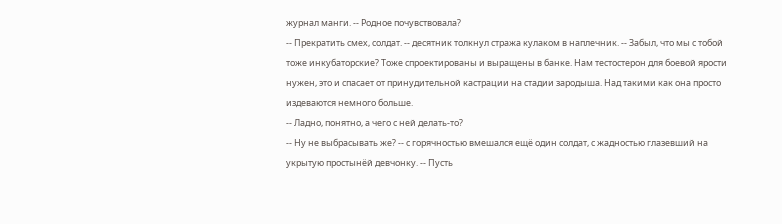журнал манги. -- Родное почувствовала?
-- Прекратить смех, солдат. -- десятник толкнул стража кулаком в наплечник. -- Забыл, что мы с тобой тоже инкубаторские? Тоже спроектированы и выращены в банке. Нам тестостерон для боевой ярости нужен, это и спасает от принудительной кастрации на стадии зародыша. Над такими как она просто издеваются немного больше.
-- Ладно, понятно, а чего с ней делать-то?
-- Ну не выбрасывать же? -- с горячностью вмешался ещё один солдат, с жадностью глазевший на укрытую простынёй девчонку. -- Пусть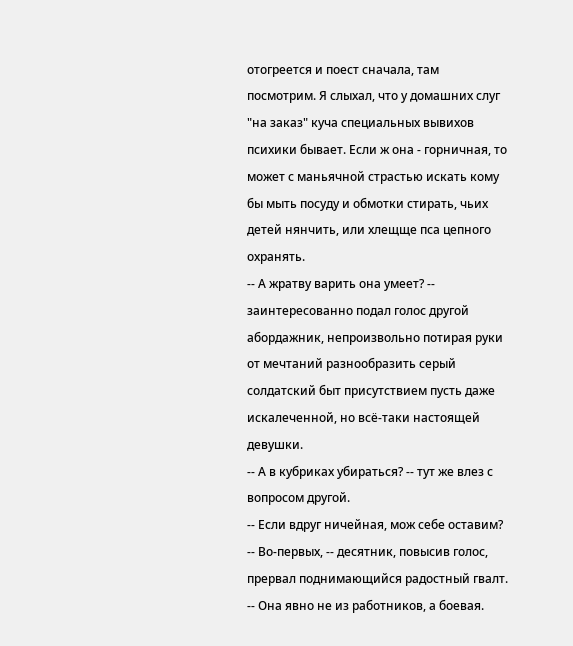отогреется и поест сначала, там посмотрим. Я слыхал, что у домашних слуг "на заказ" куча специальных вывихов психики бывает. Если ж она - горничная, то может с маньячной страстью искать кому бы мыть посуду и обмотки стирать, чьих детей нянчить, или хлещще пса цепного охранять.
-- А жратву варить она умеет? -- заинтересованно подал голос другой абордажник, непроизвольно потирая руки от мечтаний разнообразить серый солдатский быт присутствием пусть даже искалеченной, но всё-таки настоящей девушки.
-- А в кубриках убираться? -- тут же влез с вопросом другой.
-- Если вдруг ничейная, мож себе оставим?
-- Во-первых, -- десятник, повысив голос, прервал поднимающийся радостный гвалт. -- Она явно не из работников, а боевая.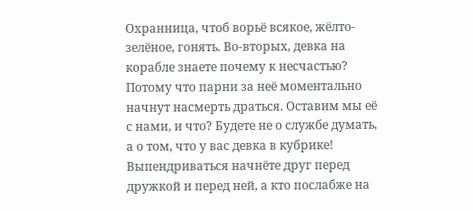Охранница, чтоб ворьё всякое, жёлто-зелёное, гонять. Во-вторых, девка на корабле знаете почему к несчастью? Потому что парни за неё моментально начнут насмерть драться. Оставим мы её с нами, и что? Будете не о службе думать, а о том, что у вас девка в кубрике! Выпендриваться начнёте друг перед дружкой и перед ней, а кто послабже на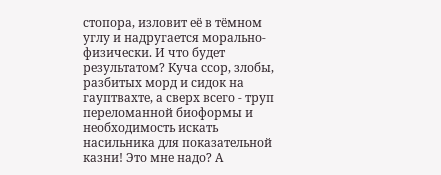стопора, изловит её в тёмном углу и надругается морально-физически. И что будет результатом? Куча ссор, злобы, разбитых морд и сидок на гауптвахте, а сверх всего - труп переломанной биоформы и необходимость искать насильника для показательной казни! Это мне надо? А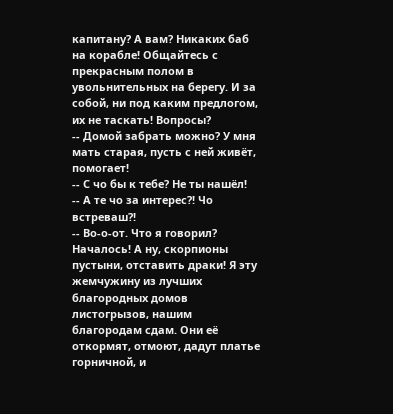капитану? А вам? Никаких баб на корабле! Общайтесь с прекрасным полом в увольнительных на берегу. И за собой, ни под каким предлогом, их не таскать! Вопросы?
-- Домой забрать можно? У мня мать старая, пусть с ней живёт, помогает!
-- С чо бы к тебе? Не ты нашёл!
-- А те чо за интерес?! Чо встреваш?!
-- Во-о-от. Что я говорил? Началось! А ну, скорпионы пустыни, отставить драки! Я эту жемчужину из лучших благородных домов листогрызов, нашим благородам сдам. Они её откормят, отмоют, дадут платье горничной, и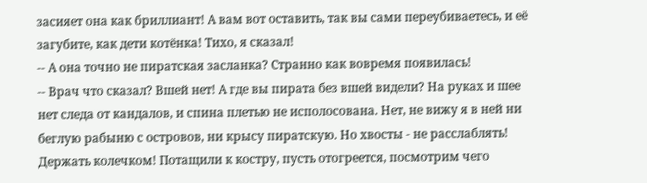засияет она как бриллиант! А вам вот оставить, так вы сами переубиваетесь, и её загубите, как дети котёнка! Тихо, я сказал!
-- А она точно не пиратская засланка? Странно как вовремя появилась!
-- Врач что сказал? Вшей нет! А где вы пирата без вшей видели? На руках и шее нет следа от кандалов, и спина плетью не исполосована. Нет, не вижу я в ней ни беглую рабыню с островов, ни крысу пиратскую. Но хвосты - не расслаблять! Держать колечком! Потащили к костру, пусть отогреется, посмотрим чего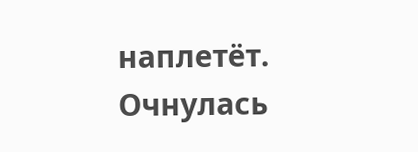наплетёт.
Очнулась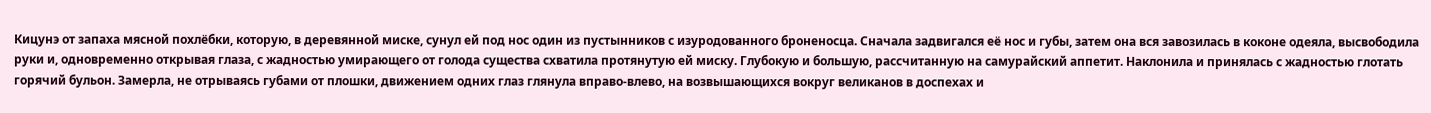Кицунэ от запаха мясной похлёбки, которую, в деревянной миске, сунул ей под нос один из пустынников с изуродованного броненосца. Сначала задвигался её нос и губы, затем она вся завозилась в коконе одеяла, высвободила руки и, одновременно открывая глаза, с жадностью умирающего от голода существа схватила протянутую ей миску. Глубокую и большую, рассчитанную на самурайский аппетит. Наклонила и принялась с жадностью глотать горячий бульон. Замерла, не отрываясь губами от плошки, движением одних глаз глянула вправо-влево, на возвышающихся вокруг великанов в доспехах и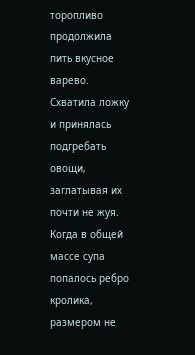торопливо продолжила пить вкусное варево. Схватила ложку и принялась подгребать овощи, заглатывая их почти не жуя. Когда в общей массе супа попалось ребро кролика, размером не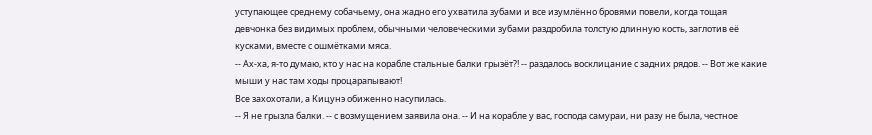уступающее среднему собачьему, она жадно его ухватила зубами и все изумлённо бровями повели, когда тощая девчонка без видимых проблем, обычными человеческими зубами раздробила толстую длинную кость, заглотив её кусками, вместе с ошмётками мяса.
-- Ах-ха, я-то думаю, кто у нас на корабле стальные балки грызёт?! -- раздалось восклицание с задних рядов. -- Вот же какие мыши у нас там ходы процарапывают!
Все захохотали, а Кицунэ обиженно насупилась.
-- Я не грызла балки. -- с возмущением заявила она. -- И на корабле у вас, господа самураи, ни разу не была, честное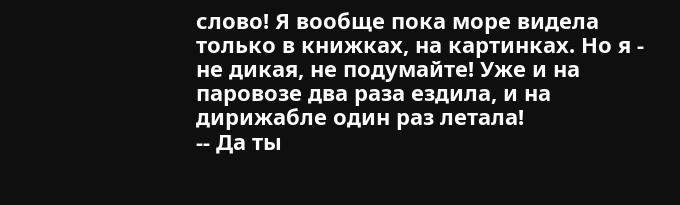слово! Я вообще пока море видела только в книжках, на картинках. Но я - не дикая, не подумайте! Уже и на паровозе два раза ездила, и на дирижабле один раз летала!
-- Да ты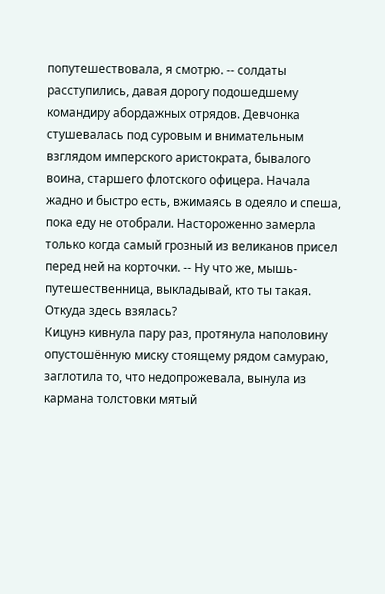попутешествовала, я смотрю. -- солдаты расступились, давая дорогу подошедшему командиру абордажных отрядов. Девчонка стушевалась под суровым и внимательным взглядом имперского аристократа, бывалого воина, старшего флотского офицера. Начала жадно и быстро есть, вжимаясь в одеяло и спеша, пока еду не отобрали. Настороженно замерла только когда самый грозный из великанов присел перед ней на корточки. -- Ну что же, мышь-путешественница, выкладывай, кто ты такая. Откуда здесь взялась?
Кицунэ кивнула пару раз, протянула наполовину опустошённую миску стоящему рядом самураю, заглотила то, что недопрожевала, вынула из кармана толстовки мятый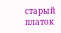старый платок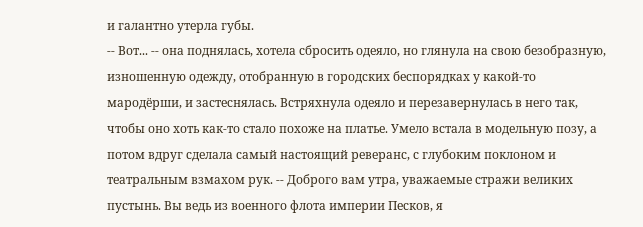и галантно утерла губы.
-- Вот... -- она поднялась, хотела сбросить одеяло, но глянула на свою безобразную, изношенную одежду, отобранную в городских беспорядках у какой-то мародёрши, и застеснялась. Встряхнула одеяло и перезавернулась в него так, чтобы оно хоть как-то стало похоже на платье. Умело встала в модельную позу, а потом вдруг сделала самый настоящий реверанс, с глубоким поклоном и театральным взмахом рук. -- Доброго вам утра, уважаемые стражи великих пустынь. Вы ведь из военного флота империи Песков, я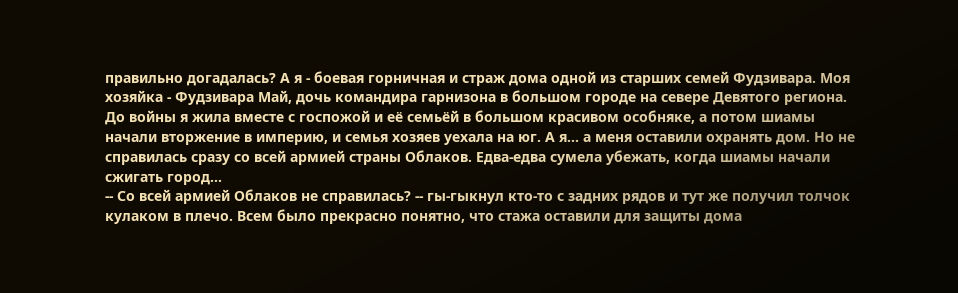правильно догадалась? А я - боевая горничная и страж дома одной из старших семей Фудзивара. Моя хозяйка - Фудзивара Май, дочь командира гарнизона в большом городе на севере Девятого региона. До войны я жила вместе с госпожой и её семьёй в большом красивом особняке, а потом шиамы начали вторжение в империю, и семья хозяев уехала на юг. А я... а меня оставили охранять дом. Но не справилась сразу со всей армией страны Облаков. Едва-едва сумела убежать, когда шиамы начали сжигать город...
-- Со всей армией Облаков не справилась? -- гы-гыкнул кто-то с задних рядов и тут же получил толчок кулаком в плечо. Всем было прекрасно понятно, что стажа оставили для защиты дома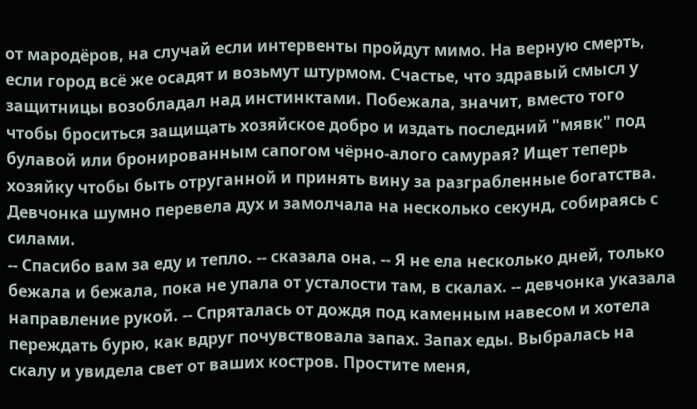от мародёров, на случай если интервенты пройдут мимо. На верную смерть, если город всё же осадят и возьмут штурмом. Счастье, что здравый смысл у защитницы возобладал над инстинктами. Побежала, значит, вместо того чтобы броситься защищать хозяйское добро и издать последний "мявк" под булавой или бронированным сапогом чёрно-алого самурая? Ищет теперь хозяйку чтобы быть отруганной и принять вину за разграбленные богатства.
Девчонка шумно перевела дух и замолчала на несколько секунд, собираясь с силами.
-- Спасибо вам за еду и тепло. -- сказала она. -- Я не ела несколько дней, только бежала и бежала, пока не упала от усталости там, в скалах. -- девчонка указала направление рукой. -- Спряталась от дождя под каменным навесом и хотела переждать бурю, как вдруг почувствовала запах. Запах еды. Выбралась на скалу и увидела свет от ваших костров. Простите меня,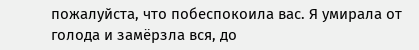пожалуйста, что побеспокоила вас. Я умирала от голода и замёрзла вся, до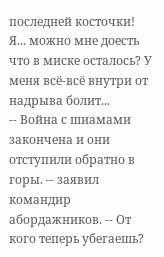последней косточки! Я... можно мне доесть что в миске осталось? У меня всё-всё внутри от надрыва болит...
-- Война с шиамами закончена и они отступили обратно в горы. -- заявил командир абордажников. -- От кого теперь убегаешь?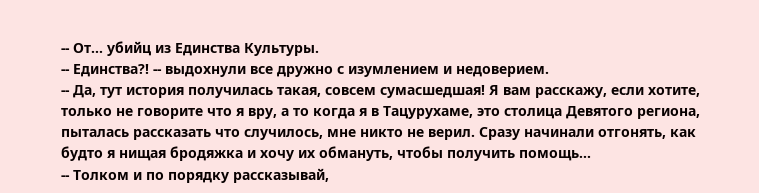-- От... убийц из Единства Культуры.
-- Единства?! -- выдохнули все дружно с изумлением и недоверием.
-- Да, тут история получилась такая, совсем сумасшедшая! Я вам расскажу, если хотите, только не говорите что я вру, а то когда я в Тацурухаме, это столица Девятого региона, пыталась рассказать что случилось, мне никто не верил. Сразу начинали отгонять, как будто я нищая бродяжка и хочу их обмануть, чтобы получить помощь...
-- Толком и по порядку рассказывай,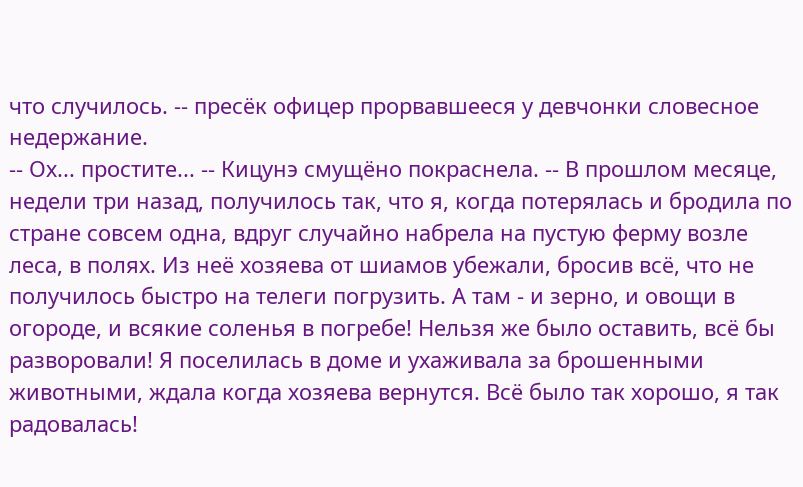что случилось. -- пресёк офицер прорвавшееся у девчонки словесное недержание.
-- Ох... простите... -- Кицунэ смущёно покраснела. -- В прошлом месяце, недели три назад, получилось так, что я, когда потерялась и бродила по стране совсем одна, вдруг случайно набрела на пустую ферму возле леса, в полях. Из неё хозяева от шиамов убежали, бросив всё, что не получилось быстро на телеги погрузить. А там - и зерно, и овощи в огороде, и всякие соленья в погребе! Нельзя же было оставить, всё бы разворовали! Я поселилась в доме и ухаживала за брошенными животными, ждала когда хозяева вернутся. Всё было так хорошо, я так радовалась!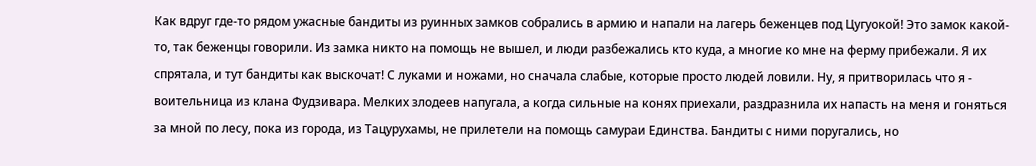Как вдруг где-то рядом ужасные бандиты из руинных замков собрались в армию и напали на лагерь беженцев под Цугуокой! Это замок какой-то, так беженцы говорили. Из замка никто на помощь не вышел, и люди разбежались кто куда, а многие ко мне на ферму прибежали. Я их спрятала, и тут бандиты как выскочат! С луками и ножами, но сначала слабые, которые просто людей ловили. Ну, я притворилась что я - воительница из клана Фудзивара. Мелких злодеев напугала, а когда сильные на конях приехали, раздразнила их напасть на меня и гоняться за мной по лесу, пока из города, из Тацурухамы, не прилетели на помощь самураи Единства. Бандиты с ними поругались, но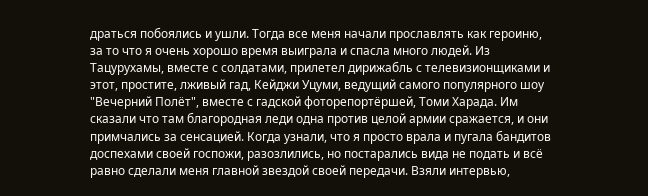драться побоялись и ушли. Тогда все меня начали прославлять как героиню, за то что я очень хорошо время выиграла и спасла много людей. Из Тацурухамы, вместе с солдатами, прилетел дирижабль с телевизионщиками и этот, простите, лживый гад, Кейджи Уцуми, ведущий самого популярного шоу "Вечерний Полёт", вместе с гадской фоторепортёршей, Томи Харада. Им сказали что там благородная леди одна против целой армии сражается, и они примчались за сенсацией. Когда узнали, что я просто врала и пугала бандитов доспехами своей госпожи, разозлились, но постарались вида не подать и всё равно сделали меня главной звездой своей передачи. Взяли интервью,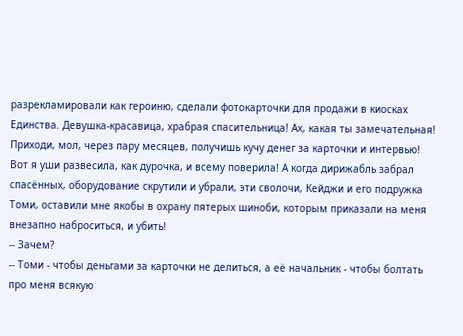разрекламировали как героиню, сделали фотокарточки для продажи в киосках Единства. Девушка-красавица, храбрая спасительница! Ах, какая ты замечательная! Приходи, мол, через пару месяцев, получишь кучу денег за карточки и интервью! Вот я уши развесила, как дурочка, и всему поверила! А когда дирижабль забрал спасённых, оборудование скрутили и убрали, эти сволочи, Кейджи и его подружка Томи, оставили мне якобы в охрану пятерых шиноби, которым приказали на меня внезапно наброситься, и убить!
-- Зачем?
-- Томи - чтобы деньгами за карточки не делиться, а её начальник - чтобы болтать про меня всякую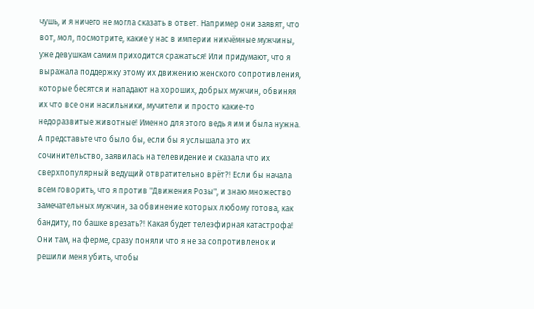чушь, и я ничего не могла сказать в ответ. Например они заявят, что вот, мол, посмотрите, какие у нас в империи никчёмные мужчины, уже девушкам самим приходится сражаться! Или придумают, что я выражала поддержку этому их движению женского сопротивления, которые бесятся и нападают на хороших, добрых мужчин, обвиняя их что все они насильники, мучители и просто какие-то недоразвитые животные! Именно для этого ведь я им и была нужна. А представьте что было бы, если бы я услышала это их сочинительство, заявилась на телевидение и сказала что их сверхпопулярный ведущий отвратительно врёт?! Если бы начала всем говорить, что я против "Движения Розы", и знаю множество замечательных мужчин, за обвинение которых любому готова, как бандиту, по башке врезать?! Какая будет телеэфирная катастрофа! Они там, на ферме, сразу поняли что я не за сопротивленок и решили меня убить, чтобы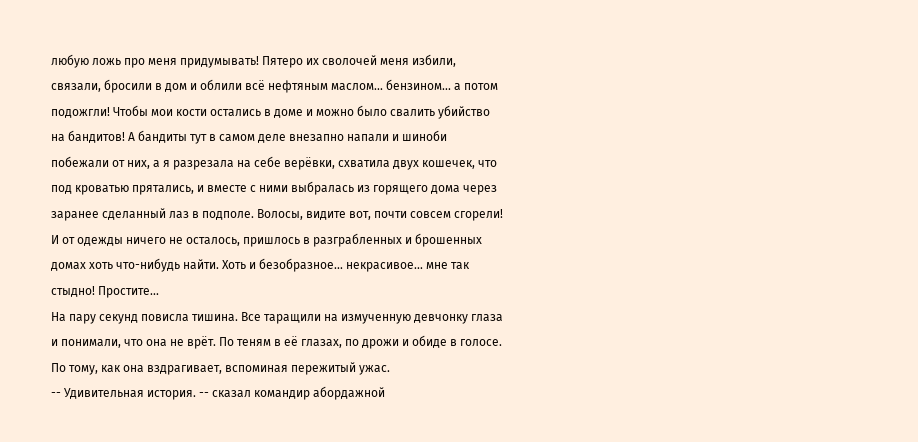любую ложь про меня придумывать! Пятеро их сволочей меня избили, связали, бросили в дом и облили всё нефтяным маслом... бензином... а потом подожгли! Чтобы мои кости остались в доме и можно было свалить убийство на бандитов! А бандиты тут в самом деле внезапно напали и шиноби побежали от них, а я разрезала на себе верёвки, схватила двух кошечек, что под кроватью прятались, и вместе с ними выбралась из горящего дома через заранее сделанный лаз в подполе. Волосы, видите вот, почти совсем сгорели! И от одежды ничего не осталось, пришлось в разграбленных и брошенных домах хоть что-нибудь найти. Хоть и безобразное... некрасивое... мне так стыдно! Простите...
На пару секунд повисла тишина. Все таращили на измученную девчонку глаза и понимали, что она не врёт. По теням в её глазах, по дрожи и обиде в голосе. По тому, как она вздрагивает, вспоминая пережитый ужас.
-- Удивительная история. -- сказал командир абордажной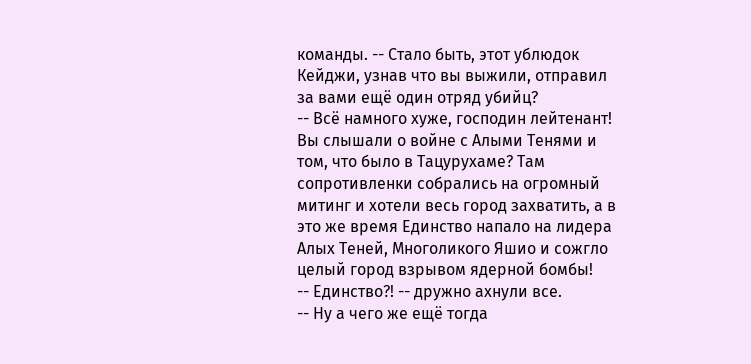команды. -- Стало быть, этот ублюдок Кейджи, узнав что вы выжили, отправил за вами ещё один отряд убийц?
-- Всё намного хуже, господин лейтенант! Вы слышали о войне с Алыми Тенями и том, что было в Тацурухаме? Там сопротивленки собрались на огромный митинг и хотели весь город захватить, а в это же время Единство напало на лидера Алых Теней, Многоликого Яшио и сожгло целый город взрывом ядерной бомбы!
-- Единство?! -- дружно ахнули все.
-- Ну а чего же ещё тогда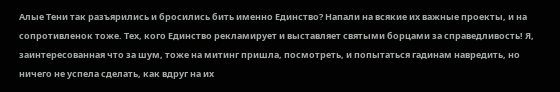Алые Тени так разъярились и бросились бить именно Единство? Напали на всякие их важные проекты, и на сопротивленок тоже. Тех, кого Единство рекламирует и выставляет святыми борцами за справедливость! Я, заинтересованная что за шум, тоже на митинг пришла, посмотреть, и попытаться гадинам навредить, но ничего не успела сделать, как вдруг на их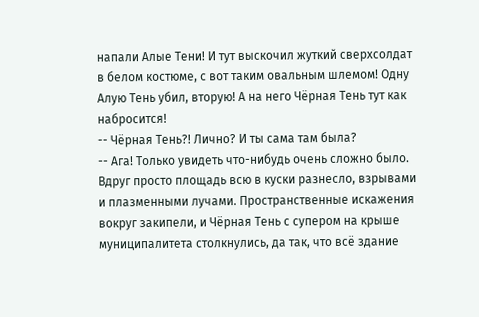напали Алые Тени! И тут выскочил жуткий сверхсолдат в белом костюме, с вот таким овальным шлемом! Одну Алую Тень убил, вторую! А на него Чёрная Тень тут как набросится!
-- Чёрная Тень?! Лично? И ты сама там была?
-- Ага! Только увидеть что-нибудь очень сложно было. Вдруг просто площадь всю в куски разнесло, взрывами и плазменными лучами. Пространственные искажения вокруг закипели, и Чёрная Тень с супером на крыше муниципалитета столкнулись, да так, что всё здание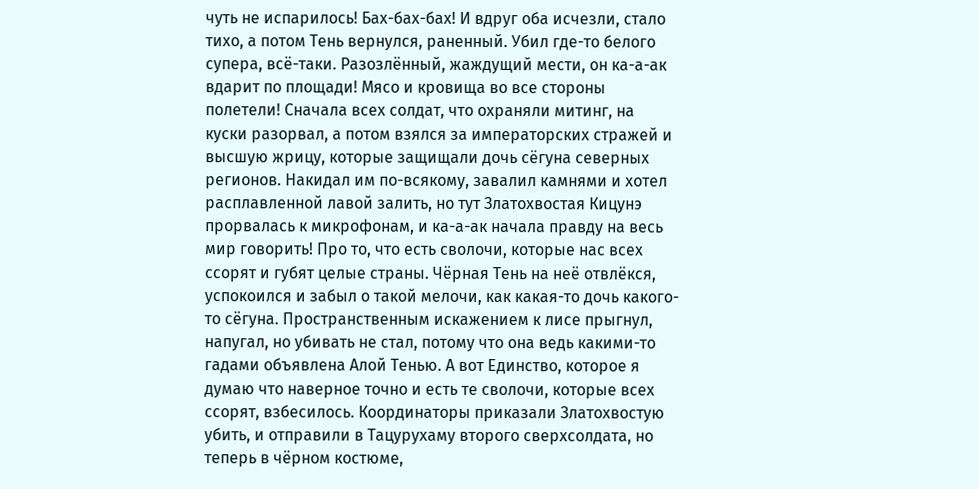чуть не испарилось! Бах-бах-бах! И вдруг оба исчезли, стало тихо, а потом Тень вернулся, раненный. Убил где-то белого супера, всё-таки. Разозлённый, жаждущий мести, он ка-а-ак вдарит по площади! Мясо и кровища во все стороны полетели! Сначала всех солдат, что охраняли митинг, на куски разорвал, а потом взялся за императорских стражей и высшую жрицу, которые защищали дочь сёгуна северных регионов. Накидал им по-всякому, завалил камнями и хотел расплавленной лавой залить, но тут Златохвостая Кицунэ прорвалась к микрофонам, и ка-а-ак начала правду на весь мир говорить! Про то, что есть сволочи, которые нас всех ссорят и губят целые страны. Чёрная Тень на неё отвлёкся, успокоился и забыл о такой мелочи, как какая-то дочь какого-то сёгуна. Пространственным искажением к лисе прыгнул, напугал, но убивать не стал, потому что она ведь какими-то гадами объявлена Алой Тенью. А вот Единство, которое я думаю что наверное точно и есть те сволочи, которые всех ссорят, взбесилось. Координаторы приказали Златохвостую убить, и отправили в Тацурухаму второго сверхсолдата, но теперь в чёрном костюме,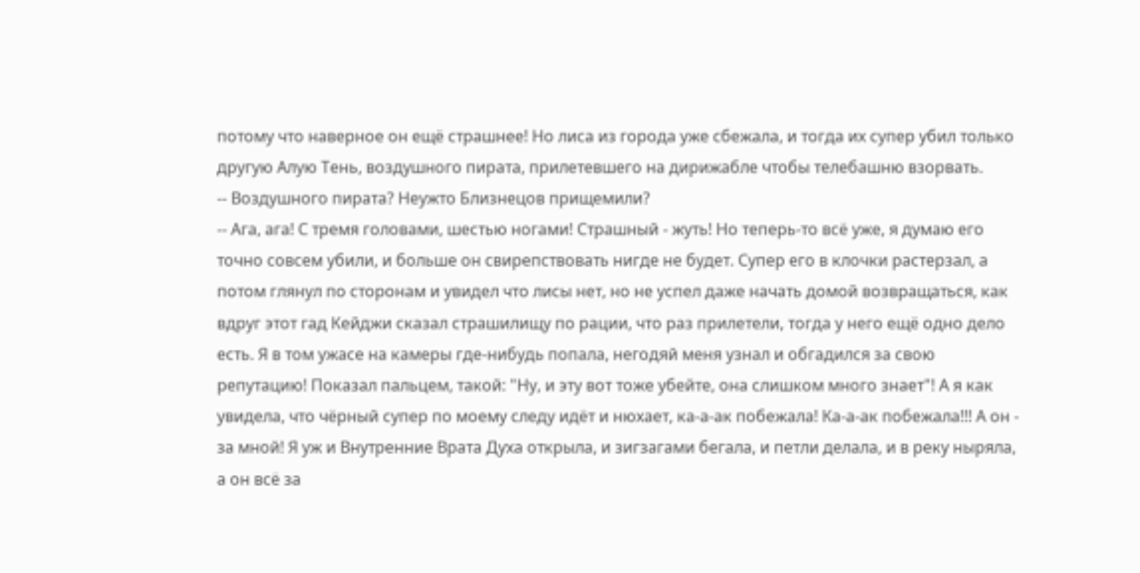потому что наверное он ещё страшнее! Но лиса из города уже сбежала, и тогда их супер убил только другую Алую Тень, воздушного пирата, прилетевшего на дирижабле чтобы телебашню взорвать.
-- Воздушного пирата? Неужто Близнецов прищемили?
-- Ага, ага! С тремя головами, шестью ногами! Страшный - жуть! Но теперь-то всё уже, я думаю его точно совсем убили, и больше он свирепствовать нигде не будет. Супер его в клочки растерзал, а потом глянул по сторонам и увидел что лисы нет, но не успел даже начать домой возвращаться, как вдруг этот гад Кейджи сказал страшилищу по рации, что раз прилетели, тогда у него ещё одно дело есть. Я в том ужасе на камеры где-нибудь попала, негодяй меня узнал и обгадился за свою репутацию! Показал пальцем, такой: "Ну, и эту вот тоже убейте, она слишком много знает"! А я как увидела, что чёрный супер по моему следу идёт и нюхает, ка-а-ак побежала! Ка-а-ак побежала!!! А он - за мной! Я уж и Внутренние Врата Духа открыла, и зигзагами бегала, и петли делала, и в реку ныряла, а он всё за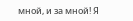мной, и за мной! Я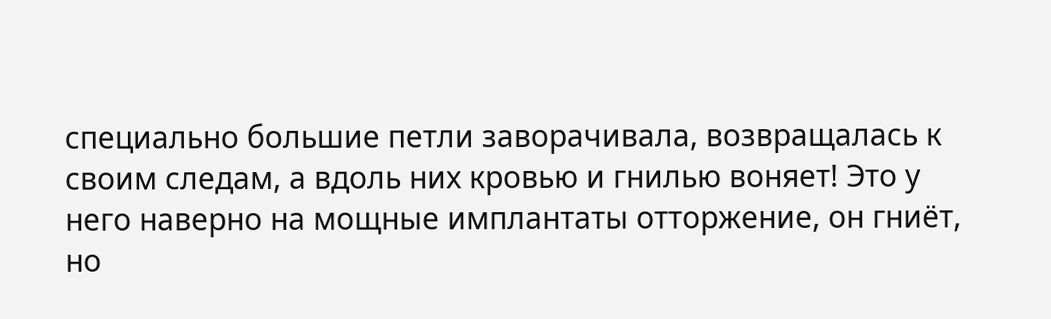специально большие петли заворачивала, возвращалась к своим следам, а вдоль них кровью и гнилью воняет! Это у него наверно на мощные имплантаты отторжение, он гниёт, но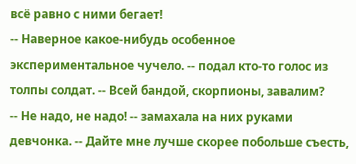всё равно с ними бегает!
-- Наверное какое-нибудь особенное экспериментальное чучело. -- подал кто-то голос из толпы солдат. -- Всей бандой, скорпионы, завалим?
-- Не надо, не надо! -- замахала на них руками девчонка. -- Дайте мне лучше скорее побольше съесть,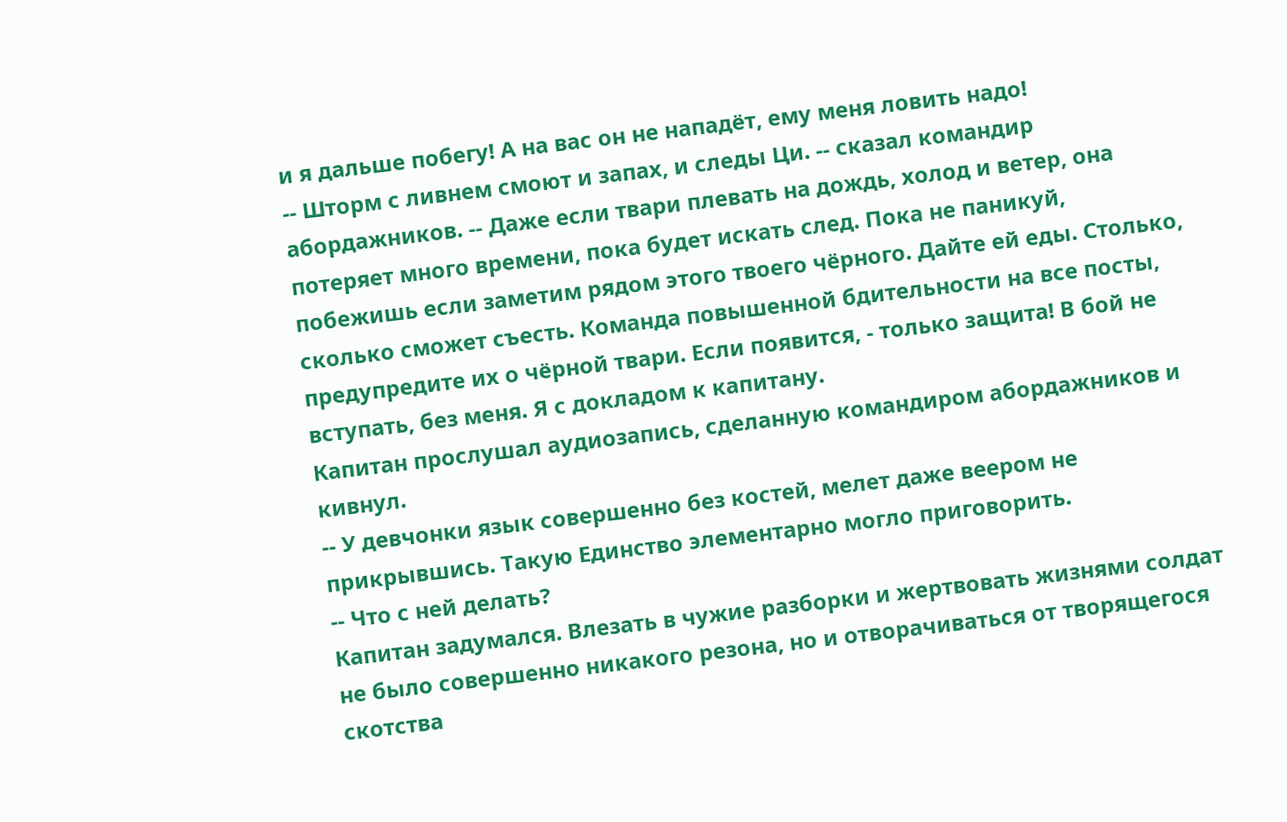и я дальше побегу! А на вас он не нападёт, ему меня ловить надо!
-- Шторм с ливнем смоют и запах, и следы Ци. -- сказал командир абордажников. -- Даже если твари плевать на дождь, холод и ветер, она потеряет много времени, пока будет искать след. Пока не паникуй, побежишь если заметим рядом этого твоего чёрного. Дайте ей еды. Столько, сколько сможет съесть. Команда повышенной бдительности на все посты, предупредите их о чёрной твари. Если появится, - только защита! В бой не вступать, без меня. Я с докладом к капитану.
Капитан прослушал аудиозапись, сделанную командиром абордажников и кивнул.
-- У девчонки язык совершенно без костей, мелет даже веером не прикрывшись. Такую Единство элементарно могло приговорить.
-- Что с ней делать?
Капитан задумался. Влезать в чужие разборки и жертвовать жизнями солдат не было совершенно никакого резона, но и отворачиваться от творящегося скотства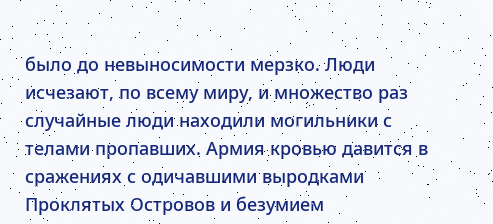было до невыносимости мерзко. Люди исчезают, по всему миру, и множество раз случайные люди находили могильники с телами пропавших. Армия кровью давится в сражениях с одичавшими выродками Проклятых Островов и безумием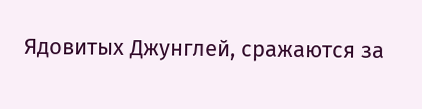Ядовитых Джунглей, сражаются за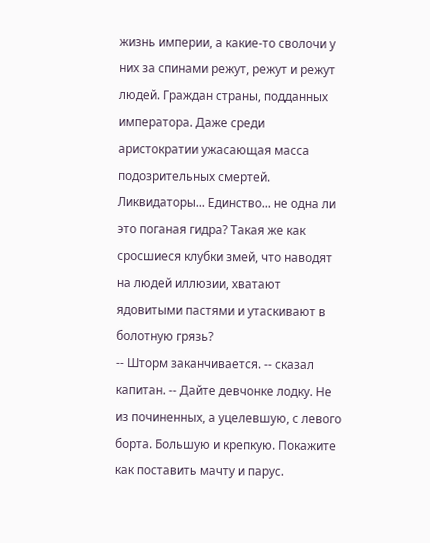жизнь империи, а какие-то сволочи у них за спинами режут, режут и режут людей. Граждан страны, подданных императора. Даже среди аристократии ужасающая масса подозрительных смертей. Ликвидаторы... Единство... не одна ли это поганая гидра? Такая же как сросшиеся клубки змей, что наводят на людей иллюзии, хватают ядовитыми пастями и утаскивают в болотную грязь?
-- Шторм заканчивается. -- сказал капитан. -- Дайте девчонке лодку. Не из починенных, а уцелевшую, с левого борта. Большую и крепкую. Покажите как поставить мачту и парус.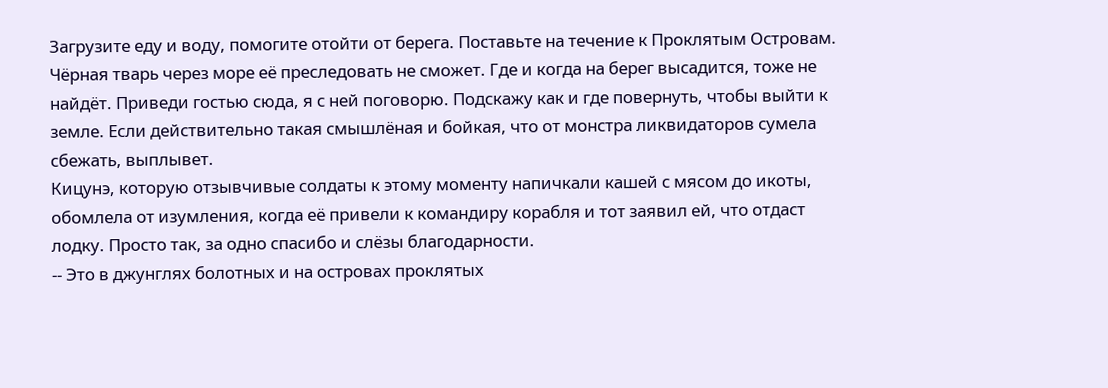Загрузите еду и воду, помогите отойти от берега. Поставьте на течение к Проклятым Островам. Чёрная тварь через море её преследовать не сможет. Где и когда на берег высадится, тоже не найдёт. Приведи гостью сюда, я с ней поговорю. Подскажу как и где повернуть, чтобы выйти к земле. Если действительно такая смышлёная и бойкая, что от монстра ликвидаторов сумела сбежать, выплывет.
Кицунэ, которую отзывчивые солдаты к этому моменту напичкали кашей с мясом до икоты, обомлела от изумления, когда её привели к командиру корабля и тот заявил ей, что отдаст лодку. Просто так, за одно спасибо и слёзы благодарности.
-- Это в джунглях болотных и на островах проклятых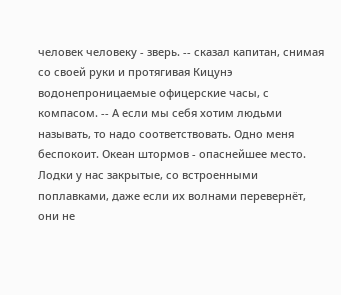человек человеку - зверь. -- сказал капитан, снимая со своей руки и протягивая Кицунэ водонепроницаемые офицерские часы, с компасом. -- А если мы себя хотим людьми называть, то надо соответствовать. Одно меня беспокоит. Океан штормов - опаснейшее место. Лодки у нас закрытые, со встроенными поплавками, даже если их волнами перевернёт, они не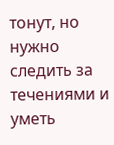тонут, но нужно следить за течениями и уметь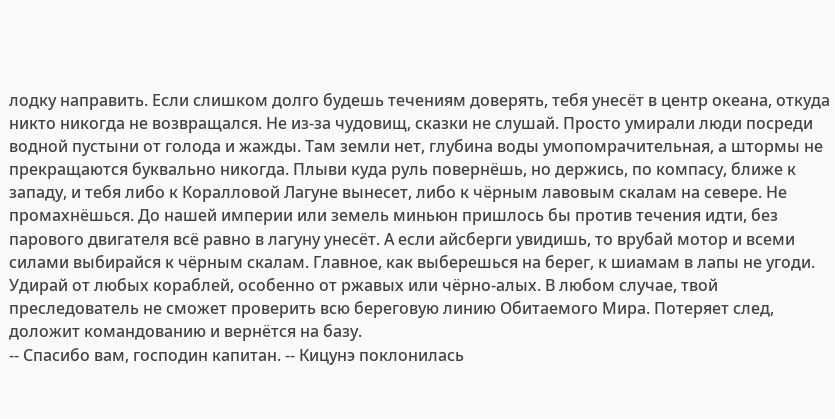лодку направить. Если слишком долго будешь течениям доверять, тебя унесёт в центр океана, откуда никто никогда не возвращался. Не из-за чудовищ, сказки не слушай. Просто умирали люди посреди водной пустыни от голода и жажды. Там земли нет, глубина воды умопомрачительная, а штормы не прекращаются буквально никогда. Плыви куда руль повернёшь, но держись, по компасу, ближе к западу, и тебя либо к Коралловой Лагуне вынесет, либо к чёрным лавовым скалам на севере. Не промахнёшься. До нашей империи или земель миньюн пришлось бы против течения идти, без парового двигателя всё равно в лагуну унесёт. А если айсберги увидишь, то врубай мотор и всеми силами выбирайся к чёрным скалам. Главное, как выберешься на берег, к шиамам в лапы не угоди. Удирай от любых кораблей, особенно от ржавых или чёрно-алых. В любом случае, твой преследователь не сможет проверить всю береговую линию Обитаемого Мира. Потеряет след, доложит командованию и вернётся на базу.
-- Спасибо вам, господин капитан. -- Кицунэ поклонилась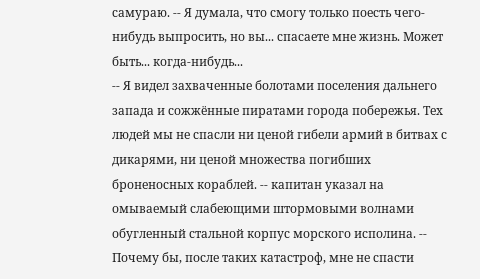самураю. -- Я думала, что смогу только поесть чего-нибудь выпросить, но вы... спасаете мне жизнь. Может быть... когда-нибудь...
-- Я видел захваченные болотами поселения дальнего запада и сожжённые пиратами города побережья. Тех людей мы не спасли ни ценой гибели армий в битвах с дикарями, ни ценой множества погибших броненосных кораблей. -- капитан указал на омываемый слабеющими штормовыми волнами обугленный стальной корпус морского исполина. -- Почему бы, после таких катастроф, мне не спасти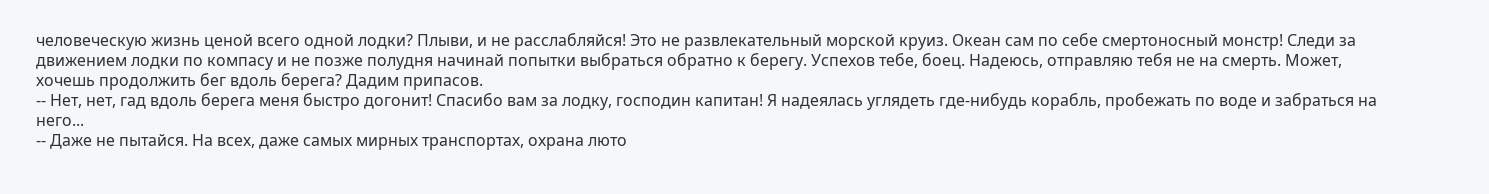человеческую жизнь ценой всего одной лодки? Плыви, и не расслабляйся! Это не развлекательный морской круиз. Океан сам по себе смертоносный монстр! Следи за движением лодки по компасу и не позже полудня начинай попытки выбраться обратно к берегу. Успехов тебе, боец. Надеюсь, отправляю тебя не на смерть. Может, хочешь продолжить бег вдоль берега? Дадим припасов.
-- Нет, нет, гад вдоль берега меня быстро догонит! Спасибо вам за лодку, господин капитан! Я надеялась углядеть где-нибудь корабль, пробежать по воде и забраться на него...
-- Даже не пытайся. На всех, даже самых мирных транспортах, охрана люто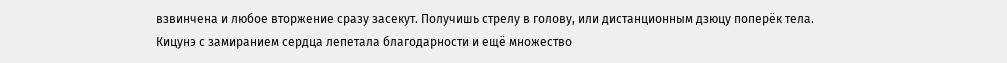взвинчена и любое вторжение сразу засекут. Получишь стрелу в голову, или дистанционным дзюцу поперёк тела.
Кицунэ с замиранием сердца лепетала благодарности и ещё множество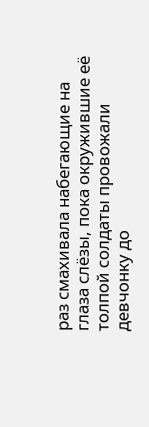раз смахивала набегающие на глаза слёзы, пока окружившие её толпой солдаты провожали девчонку до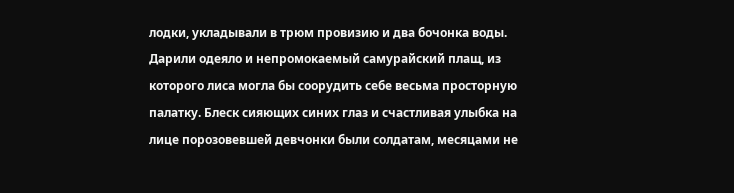лодки, укладывали в трюм провизию и два бочонка воды. Дарили одеяло и непромокаемый самурайский плащ, из которого лиса могла бы соорудить себе весьма просторную палатку. Блеск сияющих синих глаз и счастливая улыбка на лице порозовевшей девчонки были солдатам, месяцами не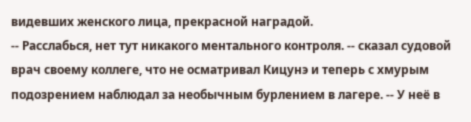видевших женского лица, прекрасной наградой.
-- Расслабься, нет тут никакого ментального контроля. -- сказал судовой врач своему коллеге, что не осматривал Кицунэ и теперь с хмурым подозрением наблюдал за необычным бурлением в лагере. -- У неё в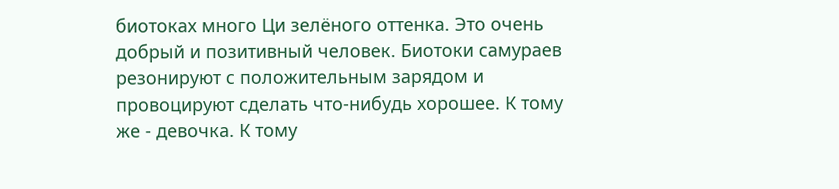биотоках много Ци зелёного оттенка. Это очень добрый и позитивный человек. Биотоки самураев резонируют с положительным зарядом и провоцируют сделать что-нибудь хорошее. К тому же - девочка. К тому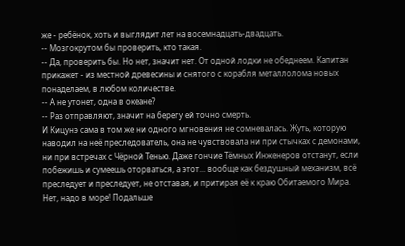же - ребёнок, хоть и выглядит лет на восемнадцать-двадцать.
-- Мозгокрутом бы проверить, кто такая.
-- Да, проверить бы. Но нет, значит нет. От одной лодки не обеднеем. Капитан прикажет - из местной древесины и снятого с корабля металлолома новых понаделаем, в любом количестве.
-- А не утонет, одна в океане?
-- Раз отправляют, значит на берегу ей точно смерть.
И Кицунэ сама в том же ни одного мгновения не сомневалась. Жуть, которую наводил на неё преследователь, она не чувствовала ни при стычках с демонами, ни при встречах с Чёрной Тенью. Даже гончие Тёмных Инженеров отстанут, если побежишь и сумеешь оторваться, а этот... вообще как бездушный механизм, всё преследует и преследует, не отставая, и притирая её к краю Обитаемого Мира. Нет, надо в море! Подальше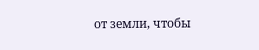от земли, чтобы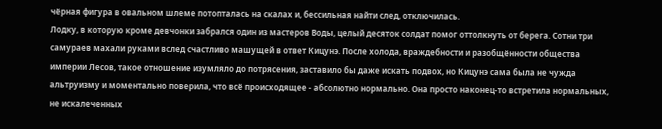чёрная фигура в овальном шлеме потопталась на скалах и, бессильная найти след, отключилась.
Лодку, в которую кроме девчонки забрался один из мастеров Воды, целый десяток солдат помог оттолкнуть от берега. Сотни три самураев махали руками вслед счастливо машущей в ответ Кицунэ. После холода, враждебности и разобщённости общества империи Лесов, такое отношение изумляло до потрясения, заставило бы даже искать подвох, но Кицунэ сама была не чужда альтруизму и моментально поверила, что всё происходящее - абсолютно нормально. Она просто наконец-то встретила нормальных, не искалеченных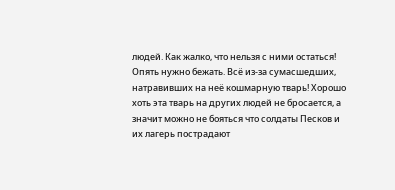людей. Как жалко, что нельзя с ними остаться! Опять нужно бежать. Всё из-за сумасшедших, натравивших на неё кошмарную тварь! Хорошо хоть эта тварь на других людей не бросается, а значит можно не бояться что солдаты Песков и их лагерь пострадают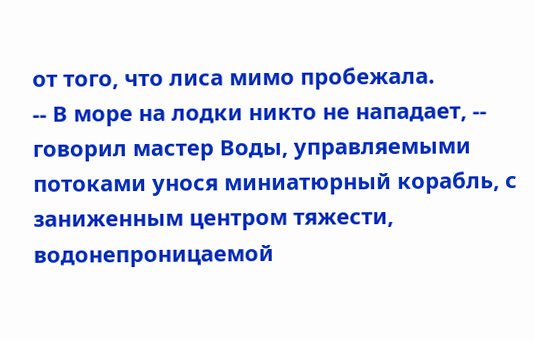от того, что лиса мимо пробежала.
-- В море на лодки никто не нападает, -- говорил мастер Воды, управляемыми потоками унося миниатюрный корабль, с заниженным центром тяжести, водонепроницаемой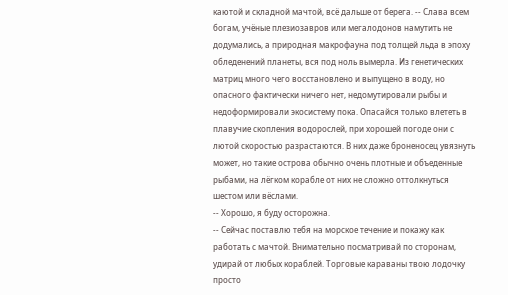каютой и складной мачтой, всё дальше от берега. -- Слава всем богам, учёные плезиозавров или мегалодонов намутить не додумались, а природная макрофауна под толщей льда в эпоху обледенений планеты, вся под ноль вымерла. Из генетических матриц много чего восстановлено и выпущено в воду, но опасного фактически ничего нет, недомутировали рыбы и недоформировали экосистему пока. Опасайся только влететь в плавучие скопления водорослей, при хорошей погоде они с лютой скоростью разрастаются. В них даже броненосец увязнуть может, но такие острова обычно очень плотные и объеденные рыбами, на лёгком корабле от них не сложно оттолкнуться шестом или вёслами.
-- Хорошо, я буду осторожна.
-- Сейчас поставлю тебя на морское течение и покажу как работать с мачтой. Внимательно посматривай по сторонам, удирай от любых кораблей. Торговые караваны твою лодочку просто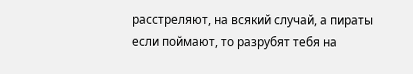расстреляют, на всякий случай, а пираты если поймают, то разрубят тебя на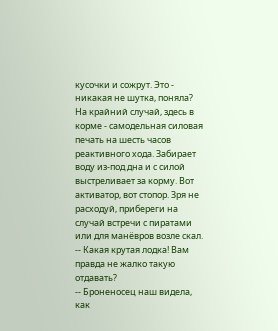кусочки и сожрут. Это - никакая не шутка, поняла? На крайний случай, здесь в корме - самодельная силовая печать на шесть часов реактивного хода. Забирает воду из-под дна и с силой выстреливает за корму. Вот активатор, вот стопор. Зря не расходуй, прибереги на случай встречи с пиратами или для манёвров возле скал.
-- Какая крутая лодка! Вам правда не жалко такую отдавать?
-- Броненосец наш видела, как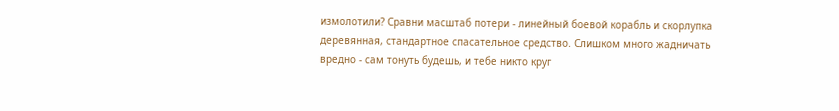измолотили? Сравни масштаб потери - линейный боевой корабль и скорлупка деревянная, стандартное спасательное средство. Слишком много жадничать вредно - сам тонуть будешь, и тебе никто круг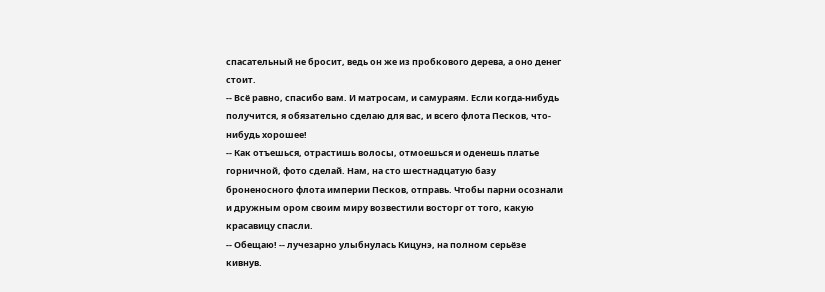спасательный не бросит, ведь он же из пробкового дерева, а оно денег стоит.
-- Всё равно, спасибо вам. И матросам, и самураям. Если когда-нибудь получится, я обязательно сделаю для вас, и всего флота Песков, что-нибудь хорошее!
-- Как отъешься, отрастишь волосы, отмоешься и оденешь платье горничной, фото сделай. Нам, на сто шестнадцатую базу броненосного флота империи Песков, отправь. Чтобы парни осознали и дружным ором своим миру возвестили восторг от того, какую красавицу спасли.
-- Обещаю! -- лучезарно улыбнулась Кицунэ, на полном серьёзе кивнув.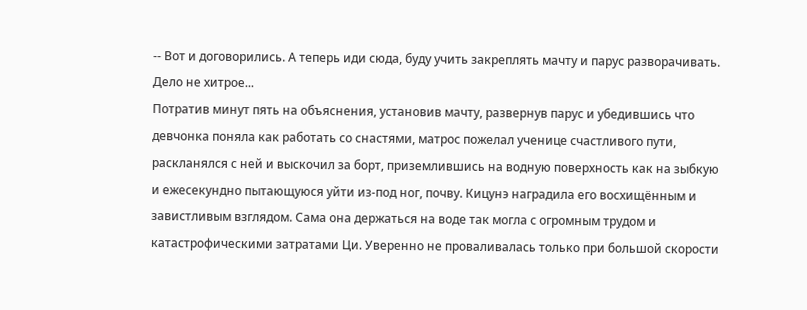-- Вот и договорились. А теперь иди сюда, буду учить закреплять мачту и парус разворачивать. Дело не хитрое...
Потратив минут пять на объяснения, установив мачту, развернув парус и убедившись что девчонка поняла как работать со снастями, матрос пожелал ученице счастливого пути, раскланялся с ней и выскочил за борт, приземлившись на водную поверхность как на зыбкую и ежесекундно пытающуюся уйти из-под ног, почву. Кицунэ наградила его восхищённым и завистливым взглядом. Сама она держаться на воде так могла с огромным трудом и катастрофическими затратами Ци. Уверенно не проваливалась только при большой скорости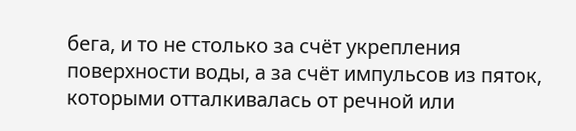бега, и то не столько за счёт укрепления поверхности воды, а за счёт импульсов из пяток, которыми отталкивалась от речной или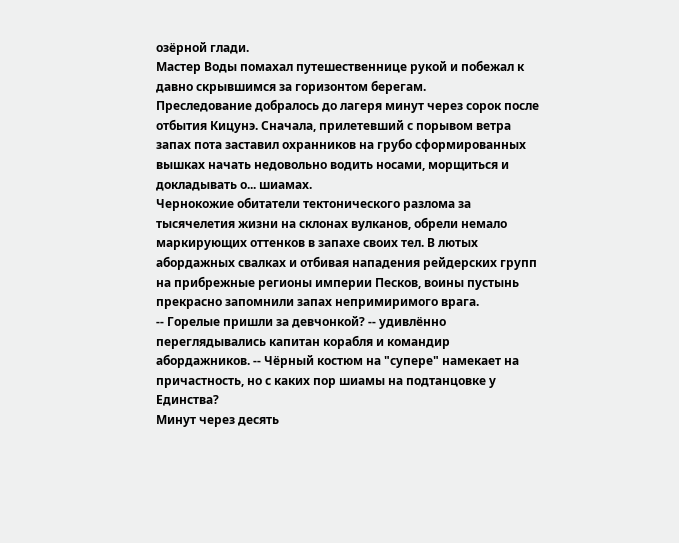озёрной глади.
Мастер Воды помахал путешественнице рукой и побежал к давно скрывшимся за горизонтом берегам.
Преследование добралось до лагеря минут через сорок после отбытия Кицунэ. Сначала, прилетевший с порывом ветра запах пота заставил охранников на грубо сформированных вышках начать недовольно водить носами, морщиться и докладывать о... шиамах.
Чернокожие обитатели тектонического разлома за тысячелетия жизни на склонах вулканов, обрели немало маркирующих оттенков в запахе своих тел. В лютых абордажных свалках и отбивая нападения рейдерских групп на прибрежные регионы империи Песков, воины пустынь прекрасно запомнили запах непримиримого врага.
-- Горелые пришли за девчонкой? -- удивлённо переглядывались капитан корабля и командир абордажников. -- Чёрный костюм на "супере" намекает на причастность, но с каких пор шиамы на подтанцовке у Единства?
Минут через десять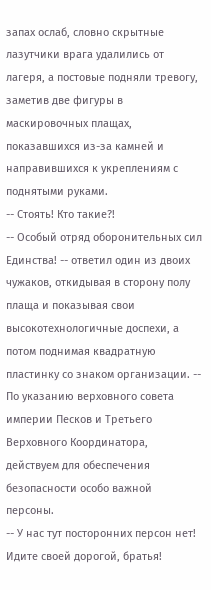запах ослаб, словно скрытные лазутчики врага удалились от лагеря, а постовые подняли тревогу, заметив две фигуры в маскировочных плащах, показавшихся из-за камней и направившихся к укреплениям с поднятыми руками.
-- Стоять! Кто такие?!
-- Особый отряд оборонительных сил Единства! -- ответил один из двоих чужаков, откидывая в сторону полу плаща и показывая свои высокотехнологичные доспехи, а потом поднимая квадратную пластинку со знаком организации. -- По указанию верховного совета империи Песков и Третьего Верховного Координатора, действуем для обеспечения безопасности особо важной персоны.
-- У нас тут посторонних персон нет! Идите своей дорогой, братья!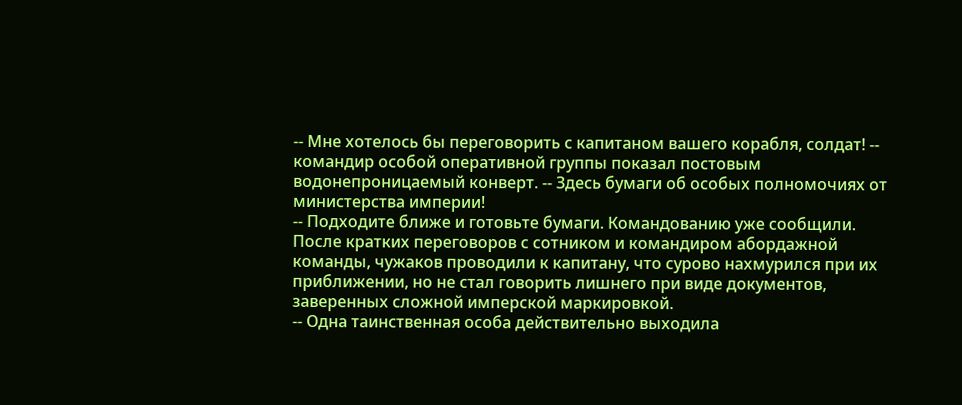-- Мне хотелось бы переговорить с капитаном вашего корабля, солдат! -- командир особой оперативной группы показал постовым водонепроницаемый конверт. -- Здесь бумаги об особых полномочиях от министерства империи!
-- Подходите ближе и готовьте бумаги. Командованию уже сообщили.
После кратких переговоров с сотником и командиром абордажной команды, чужаков проводили к капитану, что сурово нахмурился при их приближении, но не стал говорить лишнего при виде документов, заверенных сложной имперской маркировкой.
-- Одна таинственная особа действительно выходила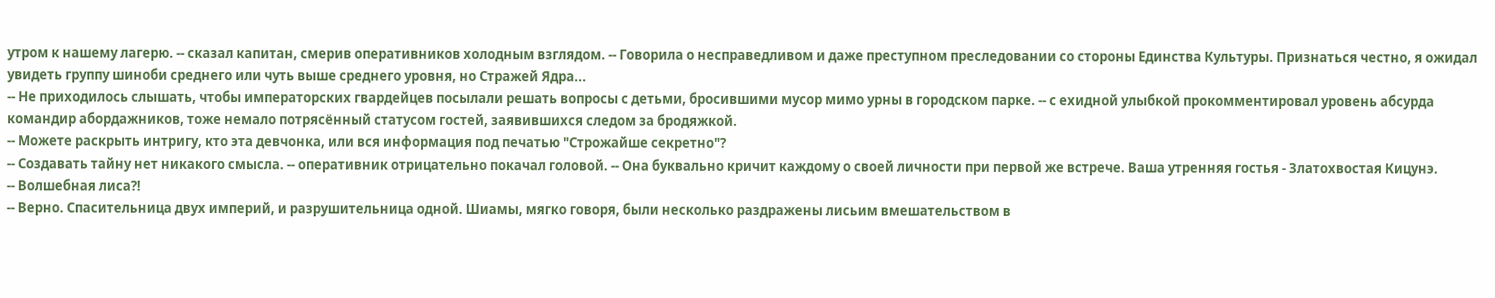утром к нашему лагерю. -- сказал капитан, смерив оперативников холодным взглядом. -- Говорила о несправедливом и даже преступном преследовании со стороны Единства Культуры. Признаться честно, я ожидал увидеть группу шиноби среднего или чуть выше среднего уровня, но Стражей Ядра...
-- Не приходилось слышать, чтобы императорских гвардейцев посылали решать вопросы с детьми, бросившими мусор мимо урны в городском парке. -- с ехидной улыбкой прокомментировал уровень абсурда командир абордажников, тоже немало потрясённый статусом гостей, заявившихся следом за бродяжкой.
-- Можете раскрыть интригу, кто эта девчонка, или вся информация под печатью "Строжайше секретно"?
-- Создавать тайну нет никакого смысла. -- оперативник отрицательно покачал головой. -- Она буквально кричит каждому о своей личности при первой же встрече. Ваша утренняя гостья - Златохвостая Кицунэ.
-- Волшебная лиса?!
-- Верно. Спасительница двух империй, и разрушительница одной. Шиамы, мягко говоря, были несколько раздражены лисьим вмешательством в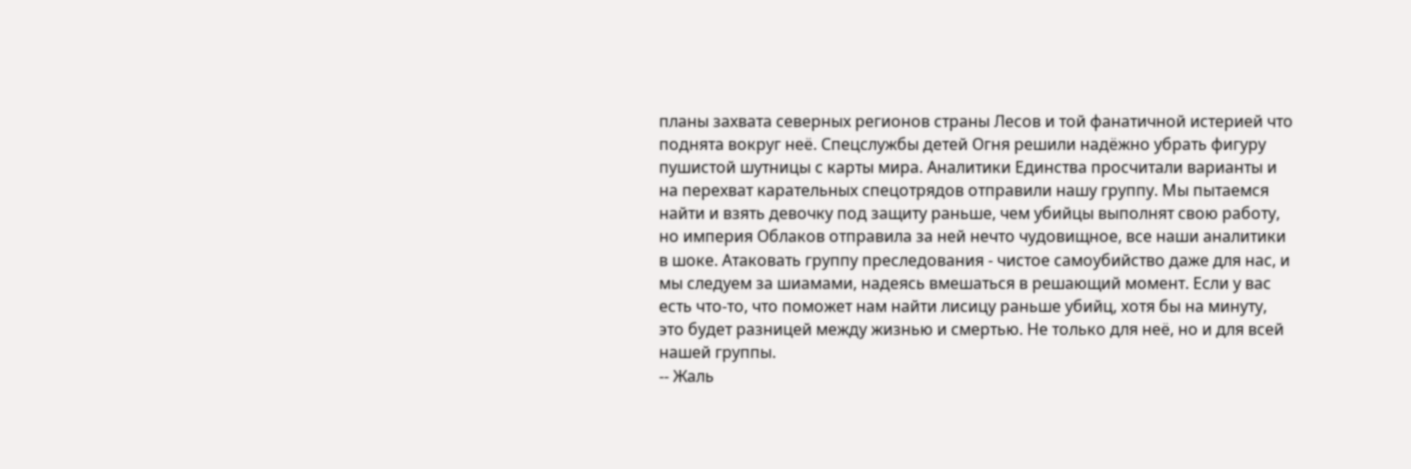планы захвата северных регионов страны Лесов и той фанатичной истерией что поднята вокруг неё. Спецслужбы детей Огня решили надёжно убрать фигуру пушистой шутницы с карты мира. Аналитики Единства просчитали варианты и на перехват карательных спецотрядов отправили нашу группу. Мы пытаемся найти и взять девочку под защиту раньше, чем убийцы выполнят свою работу, но империя Облаков отправила за ней нечто чудовищное, все наши аналитики в шоке. Атаковать группу преследования - чистое самоубийство даже для нас, и мы следуем за шиамами, надеясь вмешаться в решающий момент. Если у вас есть что-то, что поможет нам найти лисицу раньше убийц, хотя бы на минуту, это будет разницей между жизнью и смертью. Не только для неё, но и для всей нашей группы.
-- Жаль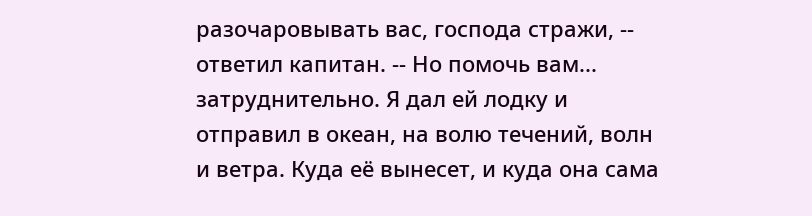разочаровывать вас, господа стражи, -- ответил капитан. -- Но помочь вам... затруднительно. Я дал ей лодку и отправил в океан, на волю течений, волн и ветра. Куда её вынесет, и куда она сама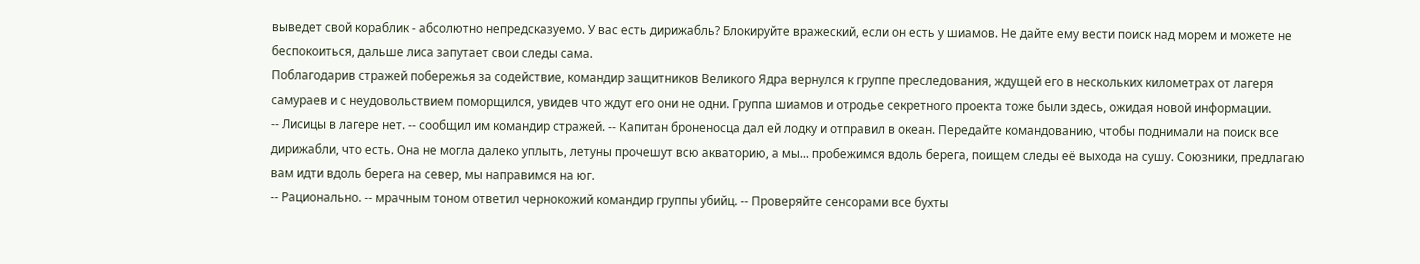выведет свой кораблик - абсолютно непредсказуемо. У вас есть дирижабль? Блокируйте вражеский, если он есть у шиамов. Не дайте ему вести поиск над морем и можете не беспокоиться, дальше лиса запутает свои следы сама.
Поблагодарив стражей побережья за содействие, командир защитников Великого Ядра вернулся к группе преследования, ждущей его в нескольких километрах от лагеря самураев и с неудовольствием поморщился, увидев что ждут его они не одни. Группа шиамов и отродье секретного проекта тоже были здесь, ожидая новой информации.
-- Лисицы в лагере нет. -- сообщил им командир стражей. -- Капитан броненосца дал ей лодку и отправил в океан. Передайте командованию, чтобы поднимали на поиск все дирижабли, что есть. Она не могла далеко уплыть, летуны прочешут всю акваторию, а мы... пробежимся вдоль берега, поищем следы её выхода на сушу. Союзники, предлагаю вам идти вдоль берега на север, мы направимся на юг.
-- Рационально. -- мрачным тоном ответил чернокожий командир группы убийц. -- Проверяйте сенсорами все бухты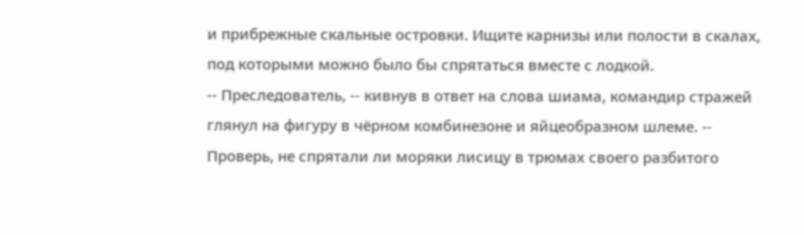и прибрежные скальные островки. Ищите карнизы или полости в скалах, под которыми можно было бы спрятаться вместе с лодкой.
-- Преследователь, -- кивнув в ответ на слова шиама, командир стражей глянул на фигуру в чёрном комбинезоне и яйцеобразном шлеме. -- Проверь, не спрятали ли моряки лисицу в трюмах своего разбитого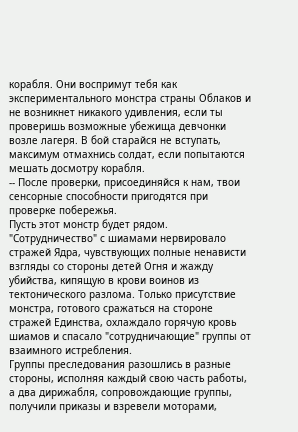корабля. Они воспримут тебя как экспериментального монстра страны Облаков и не возникнет никакого удивления, если ты проверишь возможные убежища девчонки возле лагеря. В бой старайся не вступать, максимум отмахнись солдат, если попытаются мешать досмотру корабля.
-- После проверки, присоединяйся к нам, твои сенсорные способности пригодятся при проверке побережья.
Пусть этот монстр будет рядом. "Сотрудничество" с шиамами нервировало стражей Ядра, чувствующих полные ненависти взгляды со стороны детей Огня и жажду убийства, кипящую в крови воинов из тектонического разлома. Только присутствие монстра, готового сражаться на стороне стражей Единства, охлаждало горячую кровь шиамов и спасало "сотрудничающие" группы от взаимного истребления.
Группы преследования разошлись в разные стороны, исполняя каждый свою часть работы, а два дирижабля, сопровождающие группы, получили приказы и взревели моторами,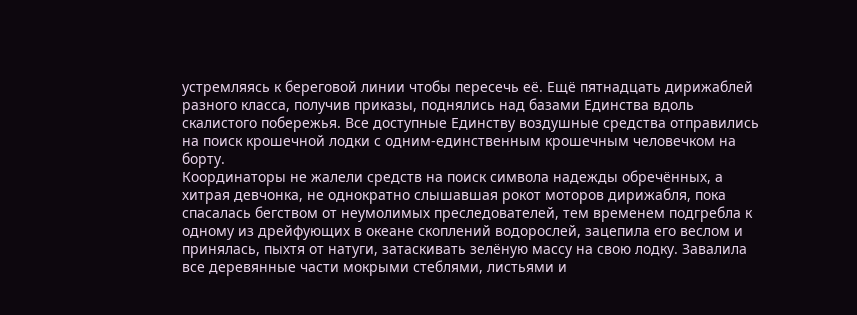устремляясь к береговой линии чтобы пересечь её. Ещё пятнадцать дирижаблей разного класса, получив приказы, поднялись над базами Единства вдоль скалистого побережья. Все доступные Единству воздушные средства отправились на поиск крошечной лодки с одним-единственным крошечным человечком на борту.
Координаторы не жалели средств на поиск символа надежды обречённых, а хитрая девчонка, не однократно слышавшая рокот моторов дирижабля, пока спасалась бегством от неумолимых преследователей, тем временем подгребла к одному из дрейфующих в океане скоплений водорослей, зацепила его веслом и принялась, пыхтя от натуги, затаскивать зелёную массу на свою лодку. Завалила все деревянные части мокрыми стеблями, листьями и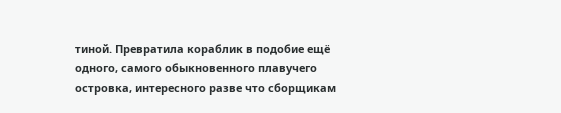тиной. Превратила кораблик в подобие ещё одного, самого обыкновенного плавучего островка, интересного разве что сборщикам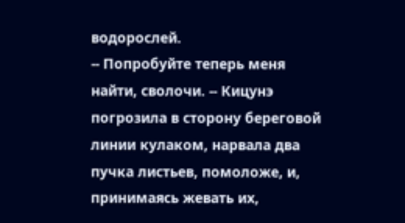водорослей.
-- Попробуйте теперь меня найти, сволочи. -- Кицунэ погрозила в сторону береговой линии кулаком, нарвала два пучка листьев, помоложе, и, принимаясь жевать их,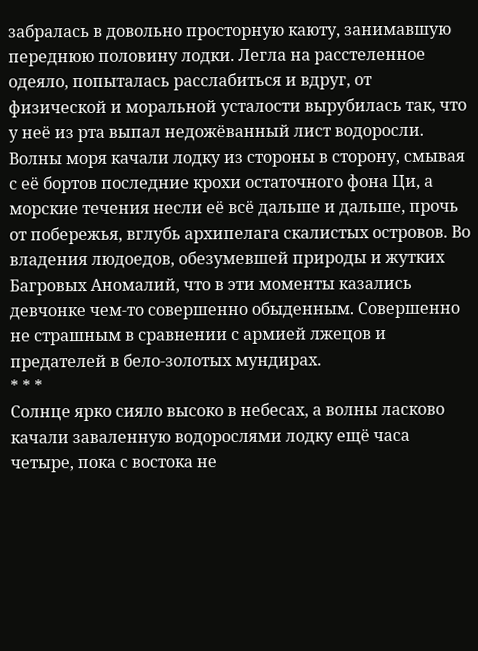забралась в довольно просторную каюту, занимавшую переднюю половину лодки. Легла на расстеленное одеяло, попыталась расслабиться и вдруг, от физической и моральной усталости вырубилась так, что у неё из рта выпал недожёванный лист водоросли.
Волны моря качали лодку из стороны в сторону, смывая с её бортов последние крохи остаточного фона Ци, а морские течения несли её всё дальше и дальше, прочь от побережья, вглубь архипелага скалистых островов. Во владения людоедов, обезумевшей природы и жутких Багровых Аномалий, что в эти моменты казались девчонке чем-то совершенно обыденным. Совершенно не страшным в сравнении с армией лжецов и предателей в бело-золотых мундирах.
* * *
Солнце ярко сияло высоко в небесах, а волны ласково качали заваленную водорослями лодку ещё часа четыре, пока с востока не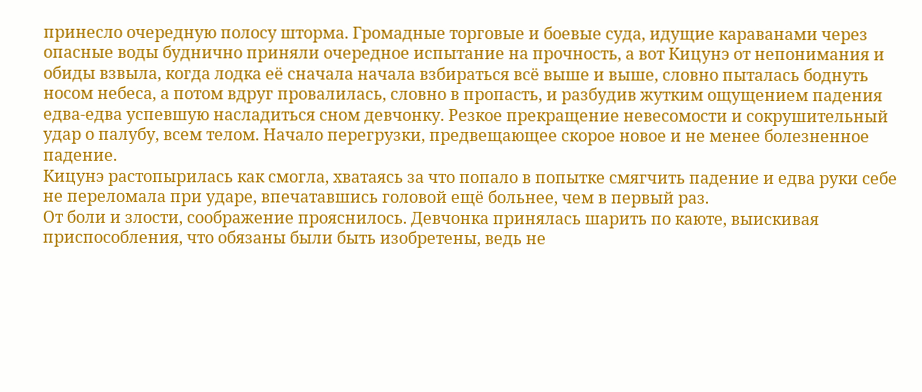принесло очередную полосу шторма. Громадные торговые и боевые суда, идущие караванами через опасные воды буднично приняли очередное испытание на прочность, а вот Кицунэ от непонимания и обиды взвыла, когда лодка её сначала начала взбираться всё выше и выше, словно пыталась боднуть носом небеса, а потом вдруг провалилась, словно в пропасть, и разбудив жутким ощущением падения едва-едва успевшую насладиться сном девчонку. Резкое прекращение невесомости и сокрушительный удар о палубу, всем телом. Начало перегрузки, предвещающее скорое новое и не менее болезненное падение.
Кицунэ растопырилась как смогла, хватаясь за что попало в попытке смягчить падение и едва руки себе не переломала при ударе, впечатавшись головой ещё больнее, чем в первый раз.
От боли и злости, соображение прояснилось. Девчонка принялась шарить по каюте, выискивая приспособления, что обязаны были быть изобретены, ведь не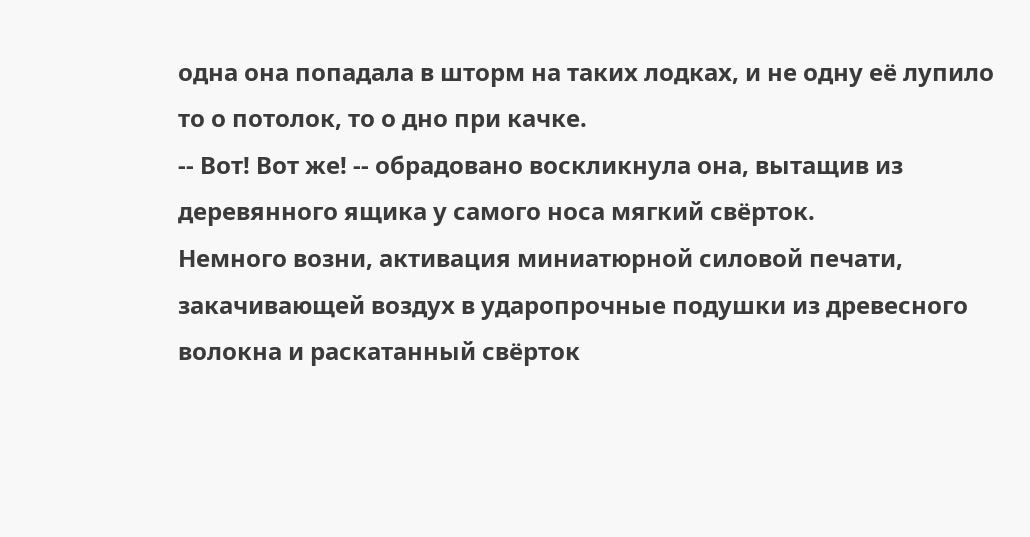одна она попадала в шторм на таких лодках, и не одну её лупило то о потолок, то о дно при качке.
-- Вот! Вот же! -- обрадовано воскликнула она, вытащив из деревянного ящика у самого носа мягкий свёрток.
Немного возни, активация миниатюрной силовой печати, закачивающей воздух в ударопрочные подушки из древесного волокна и раскатанный свёрток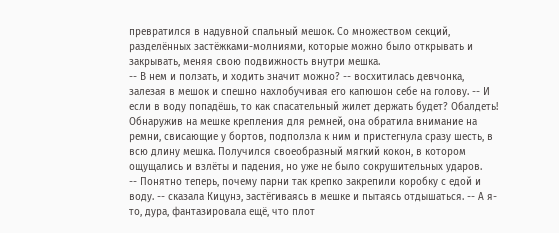превратился в надувной спальный мешок. Со множеством секций, разделённых застёжками-молниями, которые можно было открывать и закрывать, меняя свою подвижность внутри мешка.
-- В нем и ползать, и ходить значит можно? -- восхитилась девчонка, залезая в мешок и спешно нахлобучивая его капюшон себе на голову. -- И если в воду попадёшь, то как спасательный жилет держать будет? Обалдеть!
Обнаружив на мешке крепления для ремней, она обратила внимание на ремни, свисающие у бортов, подползла к ним и пристегнула сразу шесть, в всю длину мешка. Получился своеобразный мягкий кокон, в котором ощущались и взлёты и падения, но уже не было сокрушительных ударов.
-- Понятно теперь, почему парни так крепко закрепили коробку с едой и воду. -- сказала Кицунэ, застёгиваясь в мешке и пытаясь отдышаться. -- А я-то, дура, фантазировала ещё, что плот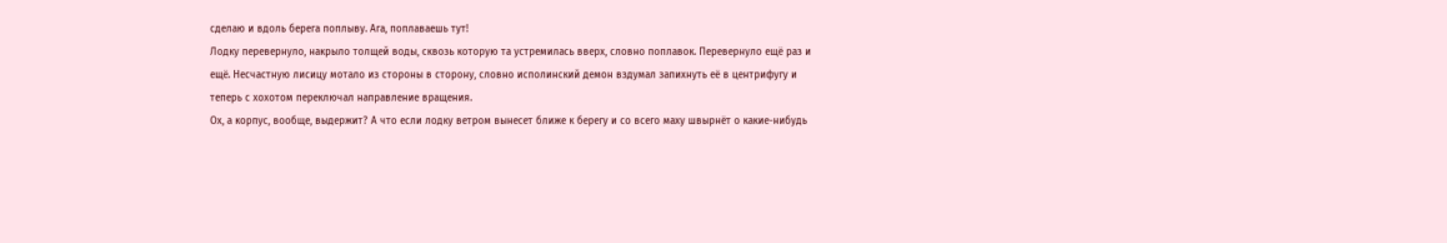сделаю и вдоль берега поплыву. Ага, поплаваешь тут!
Лодку перевернуло, накрыло толщей воды, сквозь которую та устремилась вверх, словно поплавок. Перевернуло ещё раз и ещё. Несчастную лисицу мотало из стороны в сторону, словно исполинский демон вздумал запихнуть её в центрифугу и теперь с хохотом переключал направление вращения.
Ох, а корпус, вообще, выдержит? А что если лодку ветром вынесет ближе к берегу и со всего маху швырнёт о какие-нибудь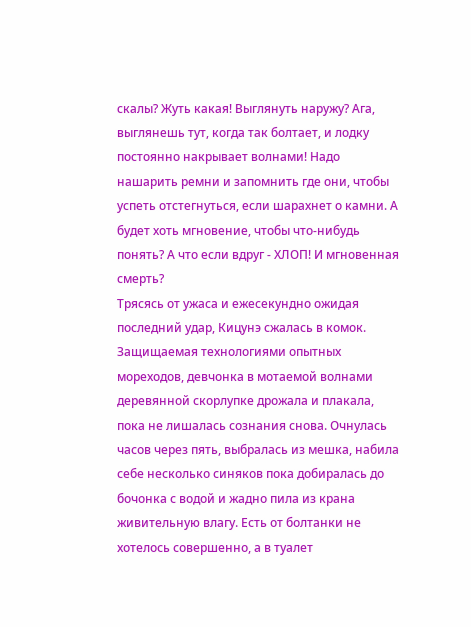скалы? Жуть какая! Выглянуть наружу? Ага, выглянешь тут, когда так болтает, и лодку постоянно накрывает волнами! Надо нашарить ремни и запомнить где они, чтобы успеть отстегнуться, если шарахнет о камни. А будет хоть мгновение, чтобы что-нибудь понять? А что если вдруг - ХЛОП! И мгновенная смерть?
Трясясь от ужаса и ежесекундно ожидая последний удар, Кицунэ сжалась в комок. Защищаемая технологиями опытных мореходов, девчонка в мотаемой волнами деревянной скорлупке дрожала и плакала, пока не лишалась сознания снова. Очнулась часов через пять, выбралась из мешка, набила себе несколько синяков пока добиралась до бочонка с водой и жадно пила из крана живительную влагу. Есть от болтанки не хотелось совершенно, а в туалет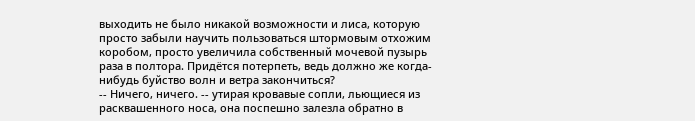выходить не было никакой возможности и лиса, которую просто забыли научить пользоваться штормовым отхожим коробом, просто увеличила собственный мочевой пузырь раза в полтора. Придётся потерпеть, ведь должно же когда-нибудь буйство волн и ветра закончиться?
-- Ничего, ничего. -- утирая кровавые сопли, льющиеся из расквашенного носа, она поспешно залезла обратно в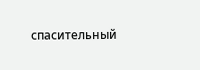спасительный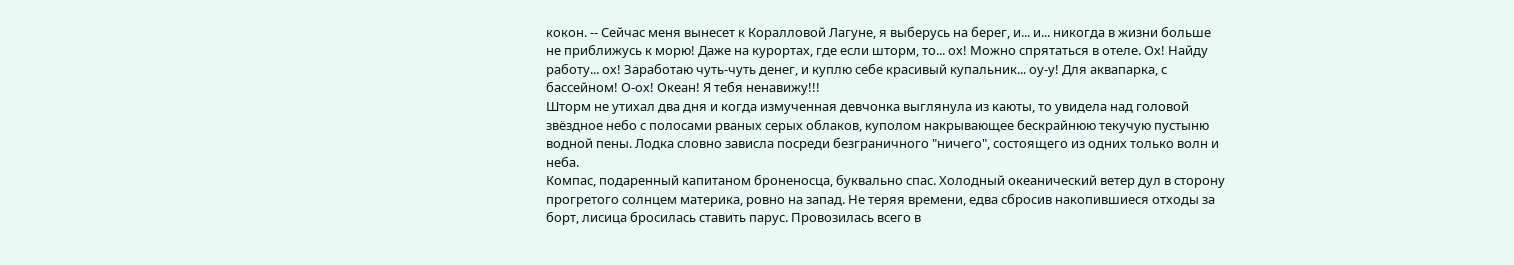кокон. -- Сейчас меня вынесет к Коралловой Лагуне, я выберусь на берег, и... и... никогда в жизни больше не приближусь к морю! Даже на курортах, где если шторм, то... ох! Можно спрятаться в отеле. Ох! Найду работу... ох! Заработаю чуть-чуть денег, и куплю себе красивый купальник... оу-у! Для аквапарка, с бассейном! О-ох! Океан! Я тебя ненавижу!!!
Шторм не утихал два дня и когда измученная девчонка выглянула из каюты, то увидела над головой звёздное небо с полосами рваных серых облаков, куполом накрывающее бескрайнюю текучую пустыню водной пены. Лодка словно зависла посреди безграничного "ничего", состоящего из одних только волн и неба.
Компас, подаренный капитаном броненосца, буквально спас. Холодный океанический ветер дул в сторону прогретого солнцем материка, ровно на запад. Не теряя времени, едва сбросив накопившиеся отходы за борт, лисица бросилась ставить парус. Провозилась всего в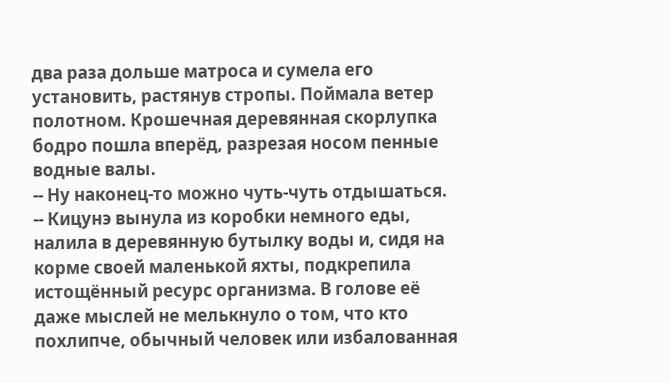два раза дольше матроса и сумела его установить, растянув стропы. Поймала ветер полотном. Крошечная деревянная скорлупка бодро пошла вперёд, разрезая носом пенные водные валы.
-- Ну наконец-то можно чуть-чуть отдышаться. -- Кицунэ вынула из коробки немного еды, налила в деревянную бутылку воды и, сидя на корме своей маленькой яхты, подкрепила истощённый ресурс организма. В голове её даже мыслей не мелькнуло о том, что кто похлипче, обычный человек или избалованная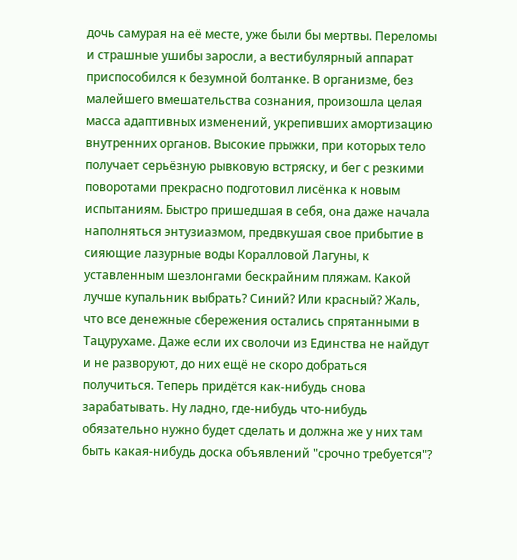дочь самурая на её месте, уже были бы мертвы. Переломы и страшные ушибы заросли, а вестибулярный аппарат приспособился к безумной болтанке. В организме, без малейшего вмешательства сознания, произошла целая масса адаптивных изменений, укрепивших амортизацию внутренних органов. Высокие прыжки, при которых тело получает серьёзную рывковую встряску, и бег с резкими поворотами прекрасно подготовил лисёнка к новым испытаниям. Быстро пришедшая в себя, она даже начала наполняться энтузиазмом, предвкушая свое прибытие в сияющие лазурные воды Коралловой Лагуны, к уставленным шезлонгами бескрайним пляжам. Какой лучше купальник выбрать? Синий? Или красный? Жаль, что все денежные сбережения остались спрятанными в Тацурухаме. Даже если их сволочи из Единства не найдут и не разворуют, до них ещё не скоро добраться получиться. Теперь придётся как-нибудь снова зарабатывать. Ну ладно, где-нибудь что-нибудь обязательно нужно будет сделать и должна же у них там быть какая-нибудь доска объявлений "срочно требуется"?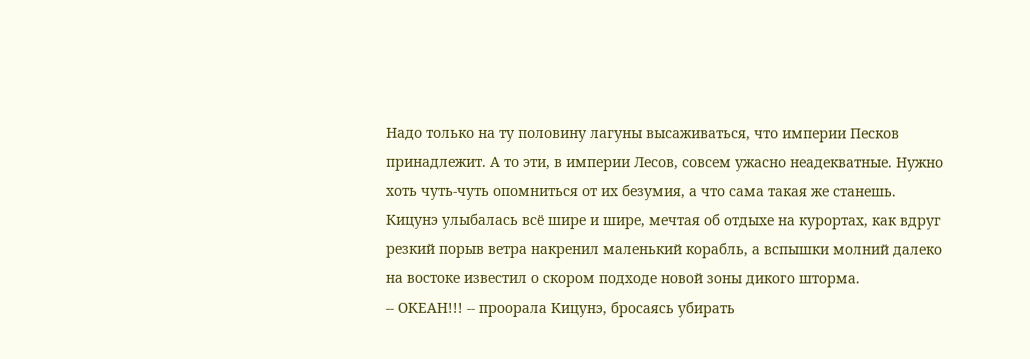Надо только на ту половину лагуны высаживаться, что империи Песков принадлежит. А то эти, в империи Лесов, совсем ужасно неадекватные. Нужно хоть чуть-чуть опомниться от их безумия, а что сама такая же станешь.
Кицунэ улыбалась всё шире и шире, мечтая об отдыхе на курортах, как вдруг резкий порыв ветра накренил маленький корабль, а вспышки молний далеко на востоке известил о скором подходе новой зоны дикого шторма.
-- ОКЕАН!!! -- проорала Кицунэ, бросаясь убирать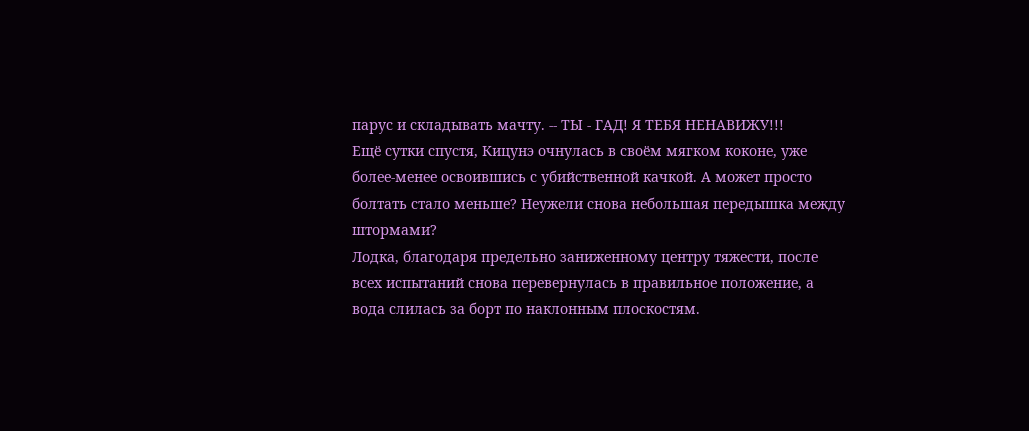парус и складывать мачту. -- ТЫ - ГАД! Я ТЕБЯ НЕНАВИЖУ!!!
Ещё сутки спустя, Кицунэ очнулась в своём мягком коконе, уже более-менее освоившись с убийственной качкой. А может просто болтать стало меньше? Неужели снова небольшая передышка между штормами?
Лодка, благодаря предельно заниженному центру тяжести, после всех испытаний снова перевернулась в правильное положение, а вода слилась за борт по наклонным плоскостям.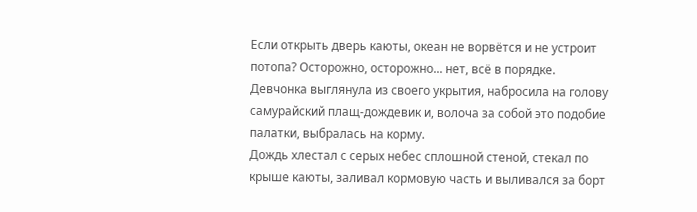Если открыть дверь каюты, океан не ворвётся и не устроит потопа? Осторожно, осторожно... нет, всё в порядке.
Девчонка выглянула из своего укрытия, набросила на голову самурайский плащ-дождевик и, волоча за собой это подобие палатки, выбралась на корму.
Дождь хлестал с серых небес сплошной стеной, стекал по крыше каюты, заливал кормовую часть и выливался за борт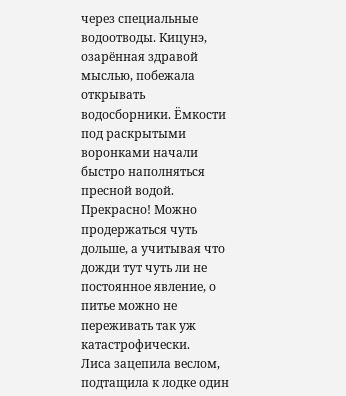через специальные водоотводы. Кицунэ, озарённая здравой мыслью, побежала открывать водосборники. Ёмкости под раскрытыми воронками начали быстро наполняться пресной водой. Прекрасно! Можно продержаться чуть дольше, а учитывая что дожди тут чуть ли не постоянное явление, о питье можно не переживать так уж катастрофически.
Лиса зацепила веслом, подтащила к лодке один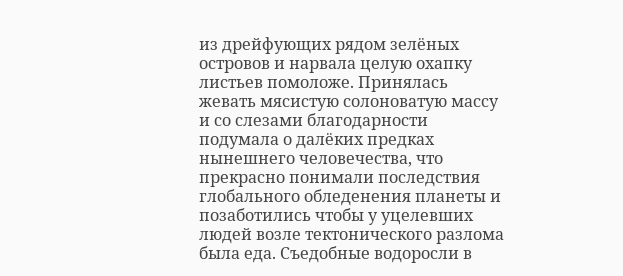из дрейфующих рядом зелёных островов и нарвала целую охапку листьев помоложе. Принялась жевать мясистую солоноватую массу и со слезами благодарности подумала о далёких предках нынешнего человечества, что прекрасно понимали последствия глобального обледенения планеты и позаботились чтобы у уцелевших людей возле тектонического разлома была еда. Съедобные водоросли в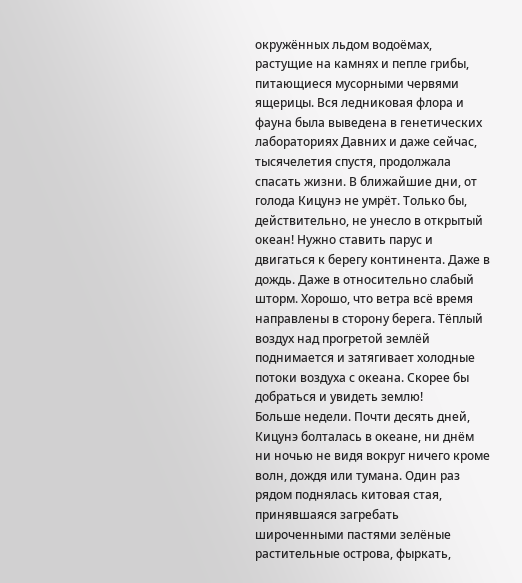окружённых льдом водоёмах, растущие на камнях и пепле грибы, питающиеся мусорными червями ящерицы. Вся ледниковая флора и фауна была выведена в генетических лабораториях Давних и даже сейчас, тысячелетия спустя, продолжала спасать жизни. В ближайшие дни, от голода Кицунэ не умрёт. Только бы, действительно, не унесло в открытый океан! Нужно ставить парус и двигаться к берегу континента. Даже в дождь. Даже в относительно слабый шторм. Хорошо, что ветра всё время направлены в сторону берега. Тёплый воздух над прогретой землёй поднимается и затягивает холодные потоки воздуха с океана. Скорее бы добраться и увидеть землю!
Больше недели. Почти десять дней, Кицунэ болталась в океане, ни днём ни ночью не видя вокруг ничего кроме волн, дождя или тумана. Один раз рядом поднялась китовая стая, принявшаяся загребать широченными пастями зелёные растительные острова, фыркать,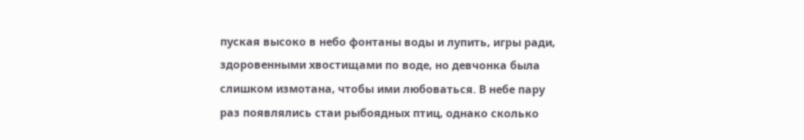пуская высоко в небо фонтаны воды и лупить, игры ради, здоровенными хвостищами по воде, но девчонка была слишком измотана, чтобы ими любоваться. В небе пару раз появлялись стаи рыбоядных птиц, однако сколько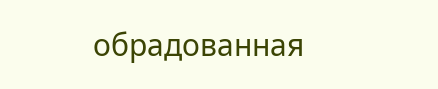обрадованная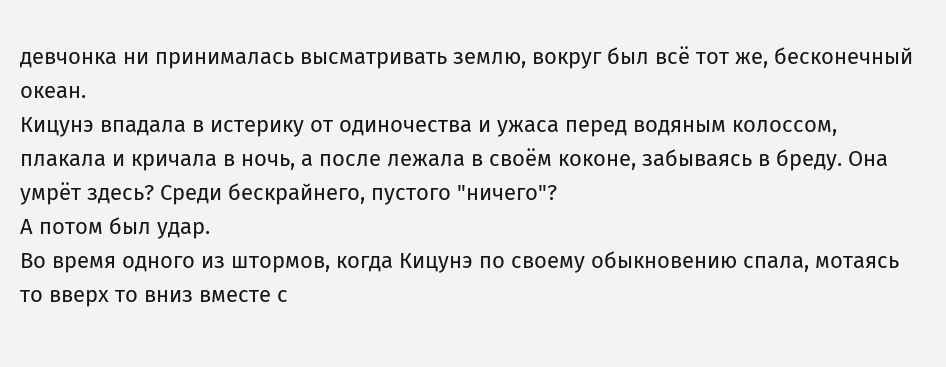девчонка ни принималась высматривать землю, вокруг был всё тот же, бесконечный океан.
Кицунэ впадала в истерику от одиночества и ужаса перед водяным колоссом, плакала и кричала в ночь, а после лежала в своём коконе, забываясь в бреду. Она умрёт здесь? Среди бескрайнего, пустого "ничего"?
А потом был удар.
Во время одного из штормов, когда Кицунэ по своему обыкновению спала, мотаясь то вверх то вниз вместе с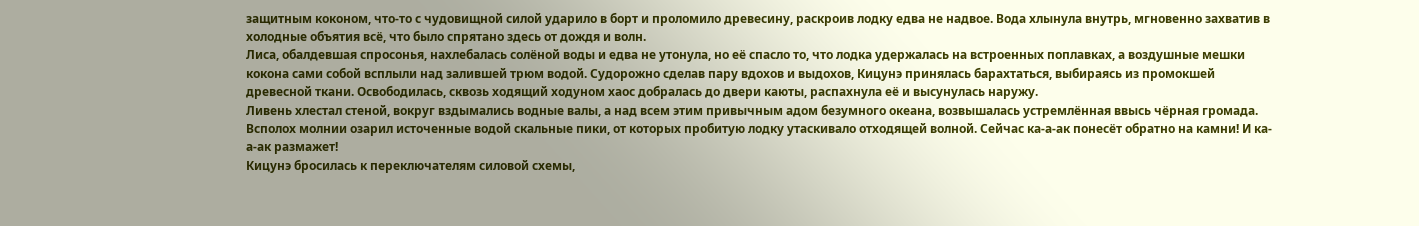защитным коконом, что-то с чудовищной силой ударило в борт и проломило древесину, раскроив лодку едва не надвое. Вода хлынула внутрь, мгновенно захватив в холодные объятия всё, что было спрятано здесь от дождя и волн.
Лиса, обалдевшая спросонья, нахлебалась солёной воды и едва не утонула, но её спасло то, что лодка удержалась на встроенных поплавках, а воздушные мешки кокона сами собой всплыли над залившей трюм водой. Судорожно сделав пару вдохов и выдохов, Кицунэ принялась барахтаться, выбираясь из промокшей древесной ткани. Освободилась, сквозь ходящий ходуном хаос добралась до двери каюты, распахнула её и высунулась наружу.
Ливень хлестал стеной, вокруг вздымались водные валы, а над всем этим привычным адом безумного океана, возвышалась устремлённая ввысь чёрная громада. Всполох молнии озарил источенные водой скальные пики, от которых пробитую лодку утаскивало отходящей волной. Сейчас ка-а-ак понесёт обратно на камни! И ка-а-ак размажет!
Кицунэ бросилась к переключателям силовой схемы,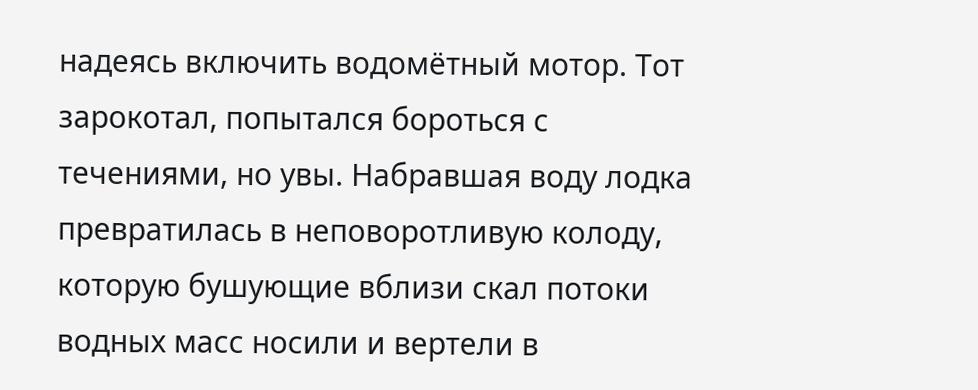надеясь включить водомётный мотор. Тот зарокотал, попытался бороться с течениями, но увы. Набравшая воду лодка превратилась в неповоротливую колоду, которую бушующие вблизи скал потоки водных масс носили и вертели в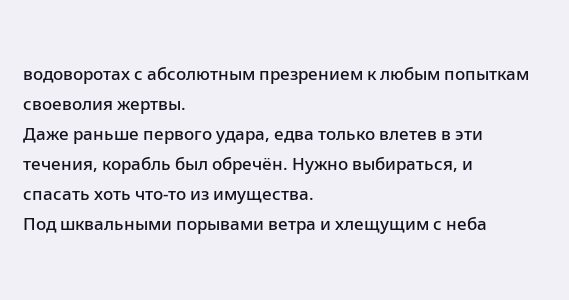водоворотах с абсолютным презрением к любым попыткам своеволия жертвы.
Даже раньше первого удара, едва только влетев в эти течения, корабль был обречён. Нужно выбираться, и спасать хоть что-то из имущества.
Под шквальными порывами ветра и хлещущим с неба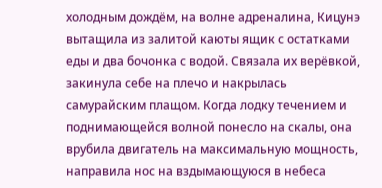холодным дождём, на волне адреналина, Кицунэ вытащила из залитой каюты ящик с остатками еды и два бочонка с водой. Связала их верёвкой, закинула себе на плечо и накрылась самурайским плащом. Когда лодку течением и поднимающейся волной понесло на скалы, она врубила двигатель на максимальную мощность, направила нос на вздымающуюся в небеса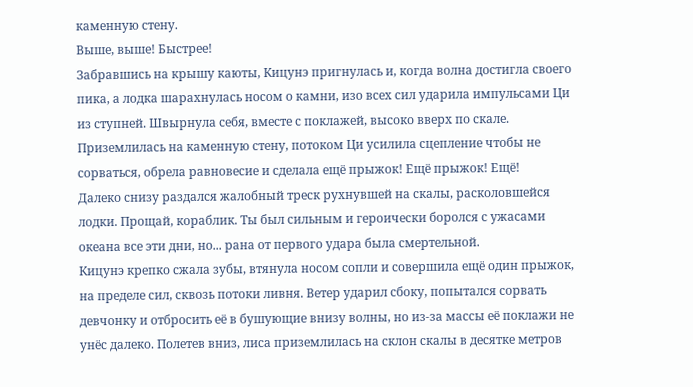каменную стену.
Выше, выше! Быстрее!
Забравшись на крышу каюты, Кицунэ пригнулась и, когда волна достигла своего пика, а лодка шарахнулась носом о камни, изо всех сил ударила импульсами Ци из ступней. Швырнула себя, вместе с поклажей, высоко вверх по скале. Приземлилась на каменную стену, потоком Ци усилила сцепление чтобы не сорваться, обрела равновесие и сделала ещё прыжок! Ещё прыжок! Ещё!
Далеко снизу раздался жалобный треск рухнувшей на скалы, расколовшейся лодки. Прощай, кораблик. Ты был сильным и героически боролся с ужасами океана все эти дни, но... рана от первого удара была смертельной.
Кицунэ крепко сжала зубы, втянула носом сопли и совершила ещё один прыжок, на пределе сил, сквозь потоки ливня. Ветер ударил сбоку, попытался сорвать девчонку и отбросить её в бушующие внизу волны, но из-за массы её поклажи не унёс далеко. Полетев вниз, лиса приземлилась на склон скалы в десятке метров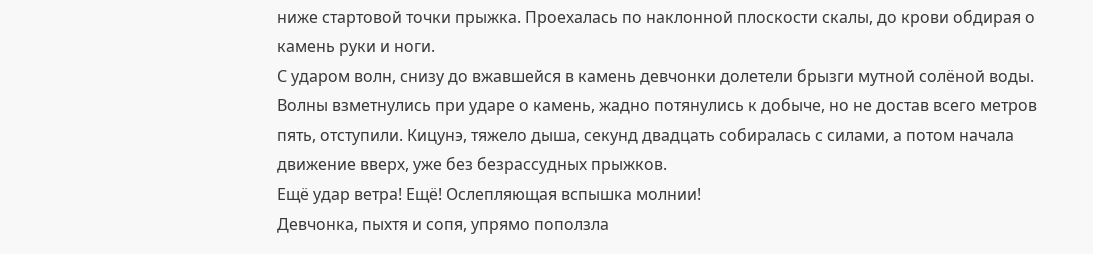ниже стартовой точки прыжка. Проехалась по наклонной плоскости скалы, до крови обдирая о камень руки и ноги.
С ударом волн, снизу до вжавшейся в камень девчонки долетели брызги мутной солёной воды. Волны взметнулись при ударе о камень, жадно потянулись к добыче, но не достав всего метров пять, отступили. Кицунэ, тяжело дыша, секунд двадцать собиралась с силами, а потом начала движение вверх, уже без безрассудных прыжков.
Ещё удар ветра! Ещё! Ослепляющая вспышка молнии!
Девчонка, пыхтя и сопя, упрямо поползла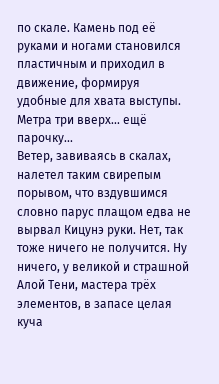по скале. Камень под её руками и ногами становился пластичным и приходил в движение, формируя удобные для хвата выступы. Метра три вверх... ещё парочку...
Ветер, завиваясь в скалах, налетел таким свирепым порывом, что вздувшимся словно парус плащом едва не вырвал Кицунэ руки. Нет, так тоже ничего не получится. Ну ничего, у великой и страшной Алой Тени, мастера трёх элементов, в запасе целая куча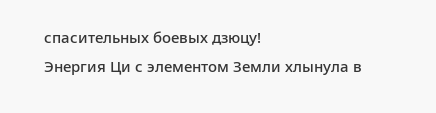спасительных боевых дзюцу!
Энергия Ци с элементом Земли хлынула в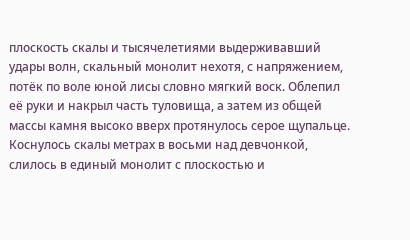плоскость скалы и тысячелетиями выдерживавший удары волн, скальный монолит нехотя, с напряжением, потёк по воле юной лисы словно мягкий воск. Облепил её руки и накрыл часть туловища, а затем из общей массы камня высоко вверх протянулось серое щупальце. Коснулось скалы метрах в восьми над девчонкой, слилось в единый монолит с плоскостью и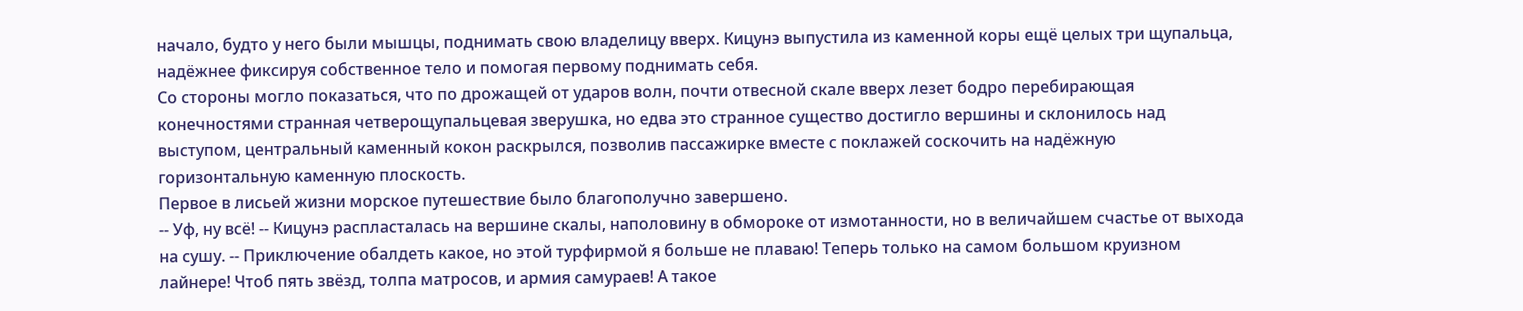начало, будто у него были мышцы, поднимать свою владелицу вверх. Кицунэ выпустила из каменной коры ещё целых три щупальца, надёжнее фиксируя собственное тело и помогая первому поднимать себя.
Со стороны могло показаться, что по дрожащей от ударов волн, почти отвесной скале вверх лезет бодро перебирающая конечностями странная четверощупальцевая зверушка, но едва это странное существо достигло вершины и склонилось над выступом, центральный каменный кокон раскрылся, позволив пассажирке вместе с поклажей соскочить на надёжную горизонтальную каменную плоскость.
Первое в лисьей жизни морское путешествие было благополучно завершено.
-- Уф, ну всё! -- Кицунэ распласталась на вершине скалы, наполовину в обмороке от измотанности, но в величайшем счастье от выхода на сушу. -- Приключение обалдеть какое, но этой турфирмой я больше не плаваю! Теперь только на самом большом круизном лайнере! Чтоб пять звёзд, толпа матросов, и армия самураев! А такое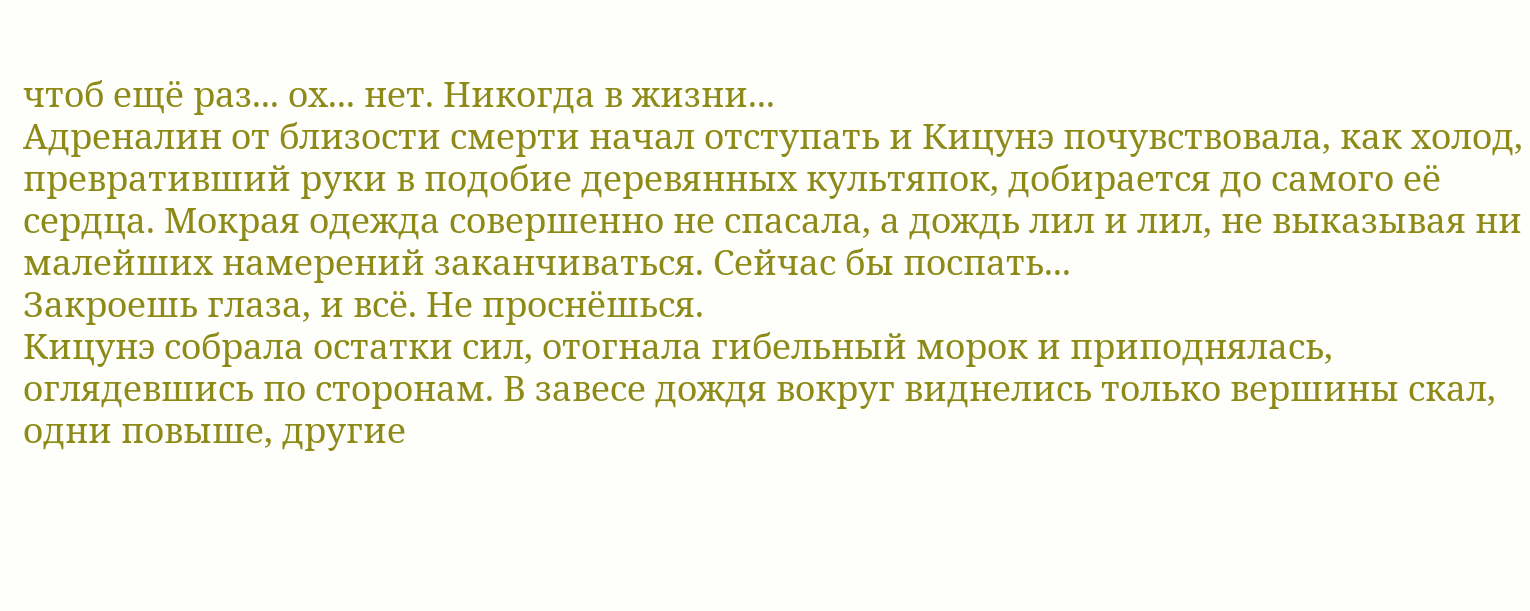чтоб ещё раз... ох... нет. Никогда в жизни...
Адреналин от близости смерти начал отступать и Кицунэ почувствовала, как холод, превративший руки в подобие деревянных культяпок, добирается до самого её сердца. Мокрая одежда совершенно не спасала, а дождь лил и лил, не выказывая ни малейших намерений заканчиваться. Сейчас бы поспать...
Закроешь глаза, и всё. Не проснёшься.
Кицунэ собрала остатки сил, отогнала гибельный морок и приподнялась, оглядевшись по сторонам. В завесе дождя вокруг виднелись только вершины скал, одни повыше, другие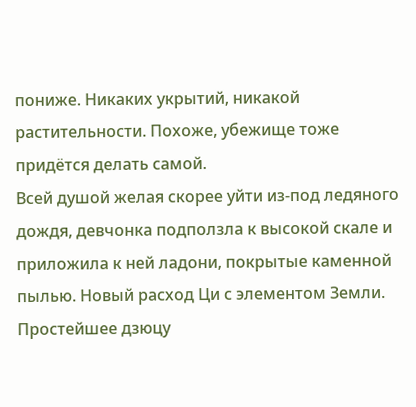пониже. Никаких укрытий, никакой растительности. Похоже, убежище тоже придётся делать самой.
Всей душой желая скорее уйти из-под ледяного дождя, девчонка подползла к высокой скале и приложила к ней ладони, покрытые каменной пылью. Новый расход Ци с элементом Земли. Простейшее дзюцу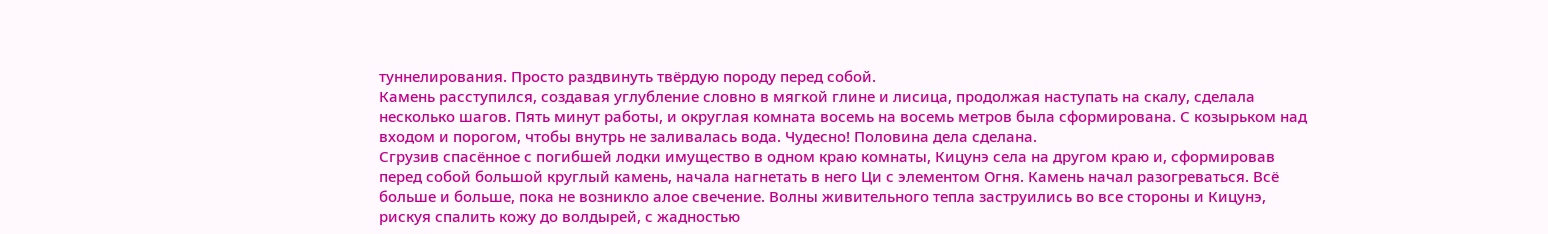туннелирования. Просто раздвинуть твёрдую породу перед собой.
Камень расступился, создавая углубление словно в мягкой глине и лисица, продолжая наступать на скалу, сделала несколько шагов. Пять минут работы, и округлая комната восемь на восемь метров была сформирована. С козырьком над входом и порогом, чтобы внутрь не заливалась вода. Чудесно! Половина дела сделана.
Сгрузив спасённое с погибшей лодки имущество в одном краю комнаты, Кицунэ села на другом краю и, сформировав перед собой большой круглый камень, начала нагнетать в него Ци с элементом Огня. Камень начал разогреваться. Всё больше и больше, пока не возникло алое свечение. Волны живительного тепла заструились во все стороны и Кицунэ, рискуя спалить кожу до волдырей, с жадностью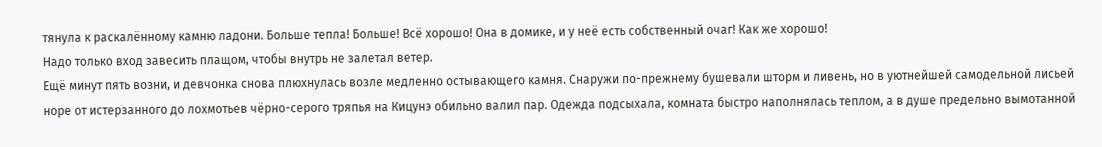тянула к раскалённому камню ладони. Больше тепла! Больше! Всё хорошо! Она в домике, и у неё есть собственный очаг! Как же хорошо!
Надо только вход завесить плащом, чтобы внутрь не залетал ветер.
Ещё минут пять возни, и девчонка снова плюхнулась возле медленно остывающего камня. Снаружи по-прежнему бушевали шторм и ливень, но в уютнейшей самодельной лисьей норе от истерзанного до лохмотьев чёрно-серого тряпья на Кицунэ обильно валил пар. Одежда подсыхала, комната быстро наполнялась теплом, а в душе предельно вымотанной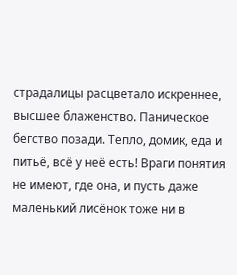страдалицы расцветало искреннее, высшее блаженство. Паническое бегство позади. Тепло, домик, еда и питьё, всё у неё есть! Враги понятия не имеют, где она, и пусть даже маленький лисёнок тоже ни в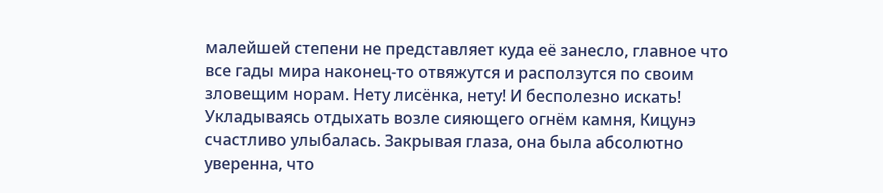малейшей степени не представляет куда её занесло, главное что все гады мира наконец-то отвяжутся и расползутся по своим зловещим норам. Нету лисёнка, нету! И бесполезно искать!
Укладываясь отдыхать возле сияющего огнём камня, Кицунэ счастливо улыбалась. Закрывая глаза, она была абсолютно уверенна, что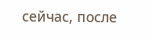сейчас, после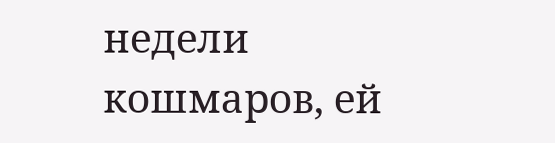недели кошмаров, ей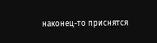наконец-то приснятся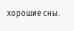хорошие сны.